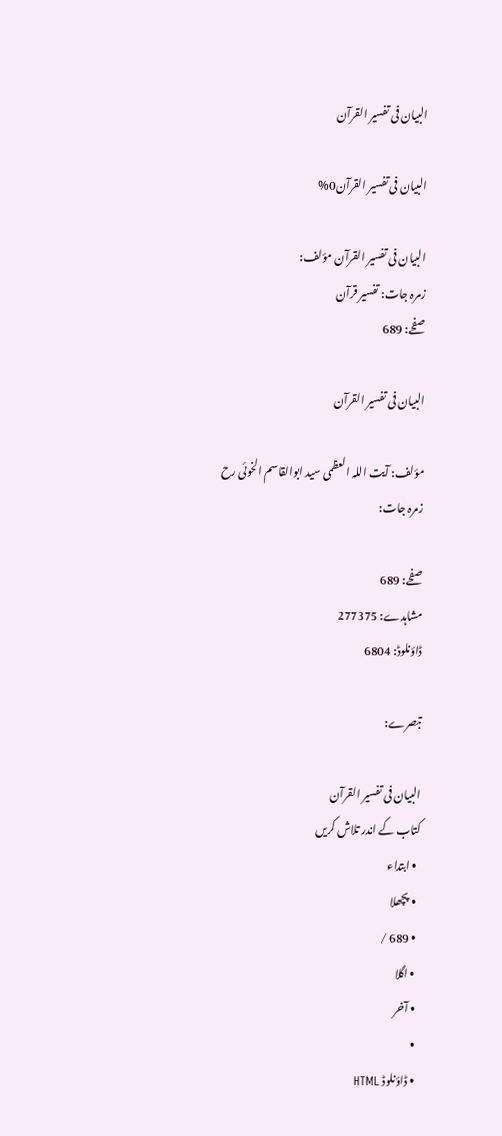البیان فی تفسیر القرآن

البیان فی تفسیر القرآن0%

البیان فی تفسیر القرآن مؤلف:
زمرہ جات: تفسیر قرآن
صفحے: 689

البیان فی تفسیر القرآن

مؤلف: آیت اللہ العظمی سید ابوالقاسم الخوئی رح
زمرہ جات:

صفحے: 689
مشاہدے: 277375
ڈاؤنلوڈ: 6804

تبصرے:

البیان فی تفسیر القرآن
کتاب کے اندر تلاش کریں
  • ابتداء
  • پچھلا
  • 689 /
  • اگلا
  • آخر
  •
  • ڈاؤنلوڈ HTML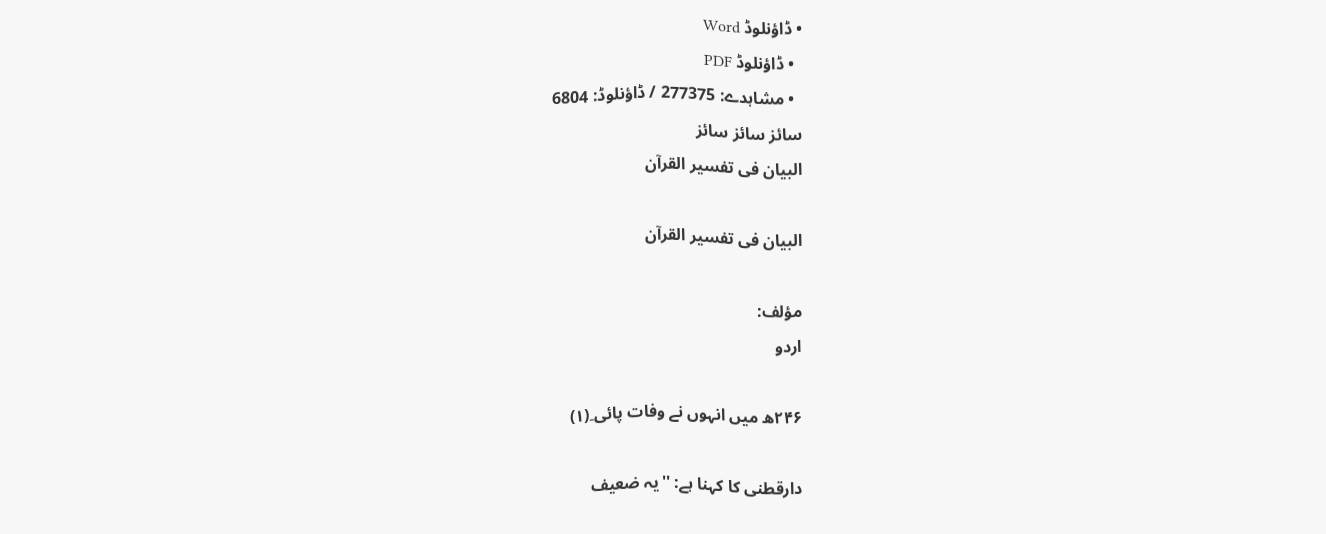• ڈاؤنلوڈ Word
  • ڈاؤنلوڈ PDF
  • مشاہدے: 277375 / ڈاؤنلوڈ: 6804
سائز سائز سائز
البیان فی تفسیر القرآن

البیان فی تفسیر القرآن

مؤلف:
اردو

۲۴۶ھ میں انہوں نے وفات پائی۔(۱)

دارقطنی کا کہنا ہے: ''یہ ضعیف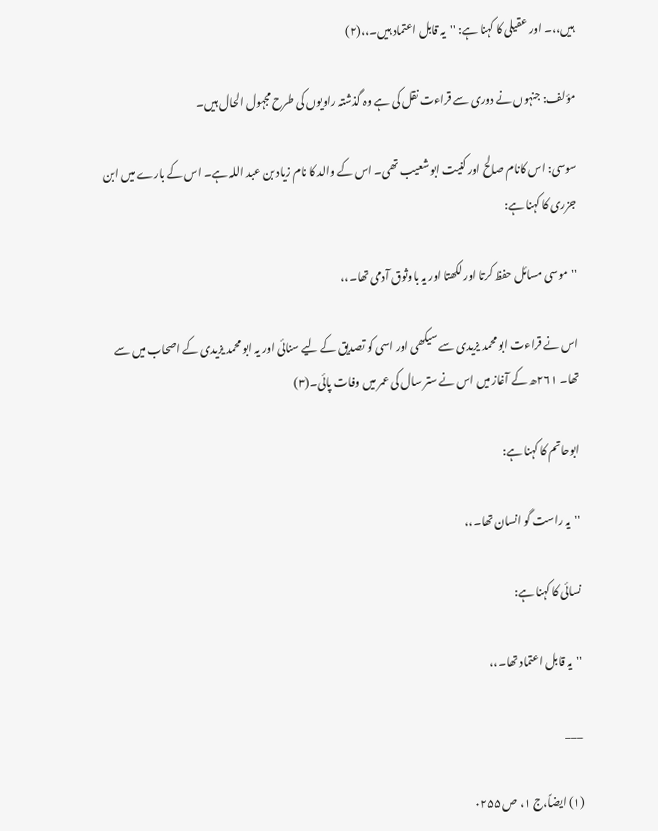ہیں،،۔ اور عقیلی کا کہنا ہے: ''یہ قابل اعتماد ہیں۔،،(۲)

مؤلف: جنہوں نے دوری سے قراءت نقل کی ہے وہ گذشتہ راویوں کی طرح مجہول الحال ہیں۔

سوسی: اس کانام صالح اور کنیت ابو شعیب تھی۔ اس کے والد کا نام زیاد بن عبد اللہ ہے۔ اس کے بارے میں ابن جزری کا کہنا ہے:

''موسی مسائل حفظ کرتا اور لکھتا اور یہ باوثوق آدمی تھا۔،،

اس نے قراءت ابو محمد یزیدی سے سیکھی اور اسی کو تصدیق کے لیے سنائی اور یہ ابو محمد یزیدی کے اصحاب میں سے تھا۔ ۲۶۱ھ کے آغاز میں اس نے ستر سال کی عمر میں وفات پائی۔(۳)

ابوحاتم کا کہنا ہے:

''یہ راست گو انسان تھا۔،،

نسائی کا کہنا ہے:

''یہ قابل اعتماد تھا۔،،

___

(۱) ایضاً،ج ۱، ص ۰۲۵۵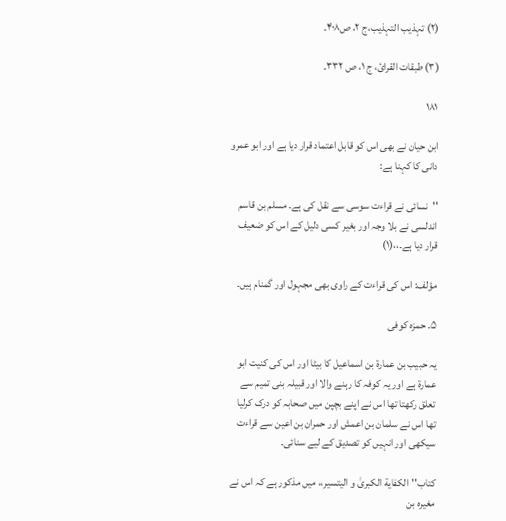(۲) تہذیب التہذیب،ج ۲، ص۴۰۸۔

(۳) طبقات القرائ، ج ۱، ص ۳۳۲۔

۱۸۱

ابن حیان نے بھی اس کو قابل اعتماد قرار دیا ہے اور ابو عمرو دانی کا کہنا ہے:

''نسائی نے قراءت سوسی سے نقل کی ہے۔ مسلم بن قاسم اندلسی نے بلا وجہ اور بغیر کسی دلیل کے اس کو ضعیف قرار دیا ہے۔،،(۱)

مؤلف: اس کی قراءت کے راوی بھی مجہول اور گمنام ہیں۔

۵۔ حمزہ کوفی

یہ حبیب بن عمارۃ بن اسماعیل کا بیٹا اور اس کی کنیت ابو عمارۃ ہے اور یہ کوفہ کا رہنے والا اور قبیلہ بنی تمیم سے تعلق رکھتا تھا اس نے اپنے بچپن میں صحابہ کو درک کرلیا تھا اس نے سلمان بن اعمش اور حمران بن اعین سے قراءت سیکھی اور انہیں کو تصدیق کے لیے سنائی۔

کتاب''الکفایة الکبریٰ و الیتسیر،، میں مذکور ہے کہ اس نے مغیرہ بن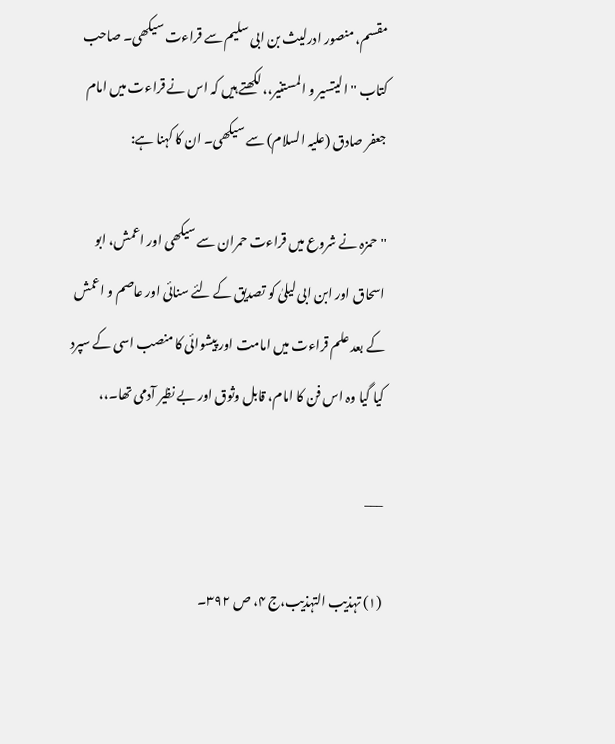مقسم، منصور ادرلیث بن ابی سلیم سے قراءت سیکھی۔ صاحب کتاب ''الیتسیر و المستنیر،، لکھتے ہیں کہ اس نے قراءت میں امام جعفر صادق (علیہ السلام) سے سیکھی۔ ان کا کہنا ہے:

''حمزہ نے شروع میں قراءت حمران سے سیکھی اور اعمش، ابو اسحاق اور ابن ابی لیلیٰ کو تصدیق کے لئے سنائی اور عاصم و اعمش کے بعد علم قراءت میں امامت اور پیشوائی کا منصب اسی کے سپرد کیا گیا وہ اس فن کا امام، قابل وثوق اور بے نظیر آدمی تھا۔،،

___

(۱) تہذیب التہذیب،ج ۴، ص ۳۹۲۔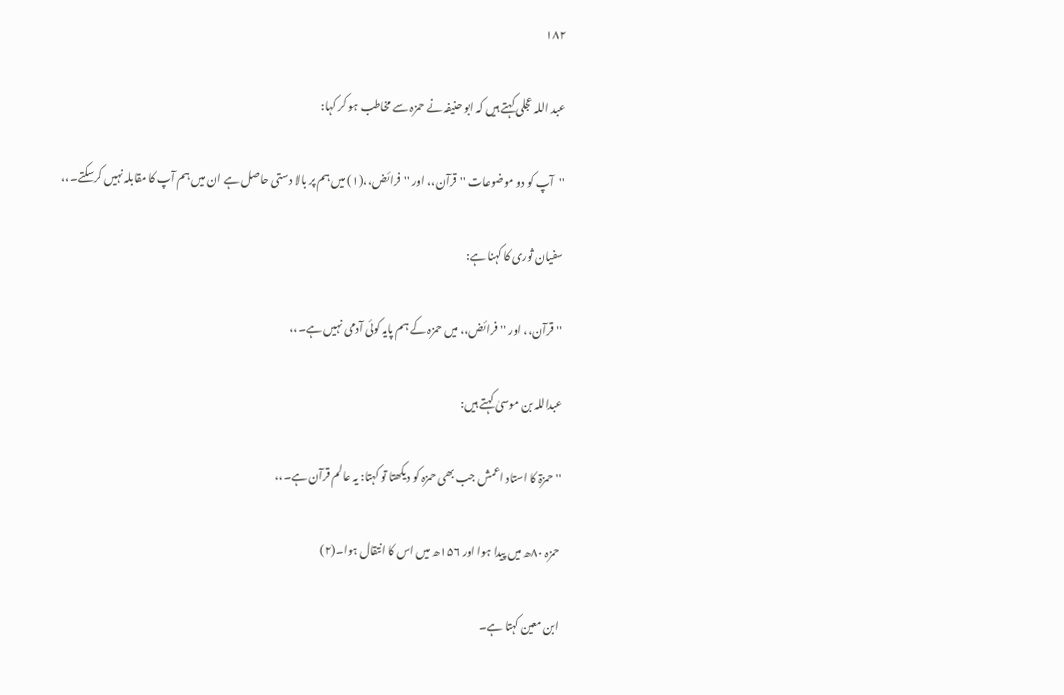۱۸۲

عبد اللہ عجلی کہتے ہیں کہ ابو حنیفہ نے حمزہ سے مخاطب ہو کر کہا:

''آپ کو دو موضوعات ''قرآن،، اور ''فرائض،،(۱) میں ہم پر بالا دستی حاصل ہے ان میں ہم آپ کا مقابلہ نہیں کرسکتے۔،،

سفیان ثوری کا کہنا ہے:

''قرآن،، اور ''فرائض،، میں حمزہ کے ہم پایہ کوئی آدمی نہیں ہے۔،،

عبداللہ بن موسیٰ کہتے ہیں:

''حمزۃ کا استاد اعمش جب بھی حمزہ کو دیکھتا تو کہتا: یہ عالم قرآن ہے۔،،

حمزہ ۸۰ھ میں پیدا ہوا اور ۱۵۶ھ میں اس کا انتقال ہوا۔(۲)

ابن معین کہتا ہے۔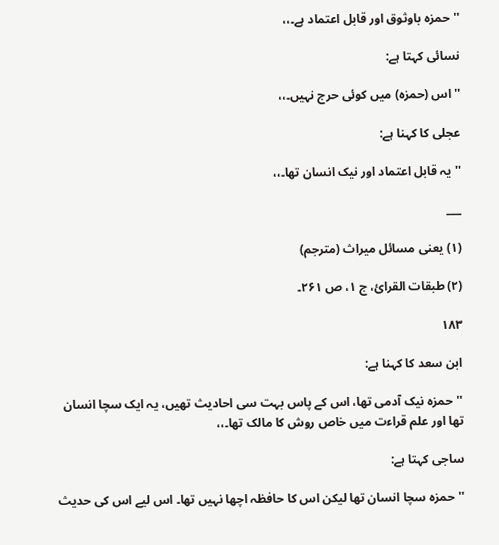''حمزہ باوثوق اور قابل اعتماد ہے۔،،

نسائی کہتا ہے:

''اس (حمزہ) میں کوئی حرج نہیں۔،،

عجلی کا کہنا ہے:

''یہ قابل اعتماد اور نیک انسان تھا۔،،

___

(۱) یعنی مسائل میراث (مترجم)

(۲) طبقات القرائ، ج ۱، ص ۲۶۱۔

۱۸۳

ابن سعد کا کہنا ہے:

''حمزہ نیک آدمی تھا، اس کے پاس بہت سی احادیث تھیں، یہ ایک سچا انسان تھا اور علم قراءت میں خاص روش کا مالک تھا۔،،

ساجی کہتا ہے:

''حمزہ سچا انسان تھا لیکن اس کا حافظہ اچھا نہیں تھا۔ اس لیے اس کی حدیث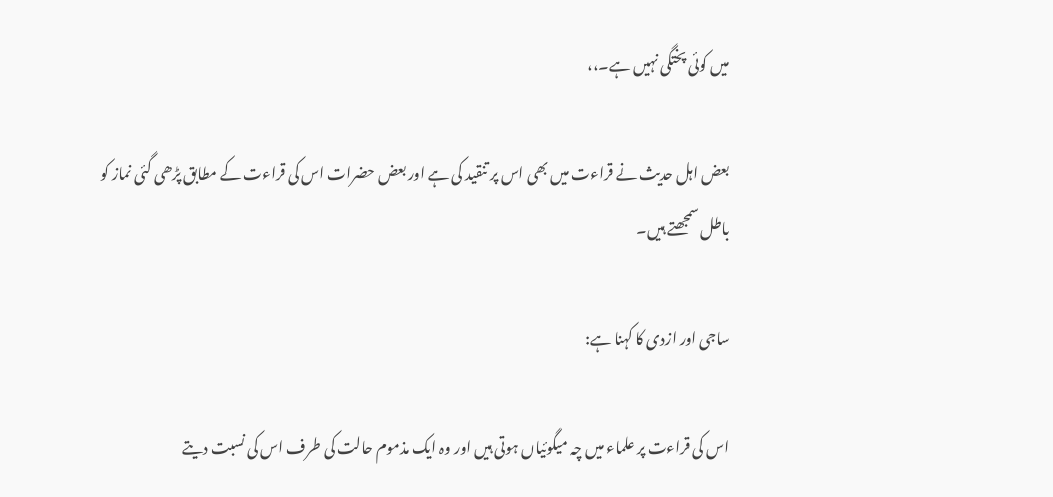میں کوئی پختگی نہیں ہے۔،،

بعض اہل حدیث نے قراءت میں بھی اس پر تنقید کی ہے اور بعض حضرات اس کی قراءت کے مطابق پڑھی گئی نماز کو باطل سمجھتے ہیں۔

ساجی اور ازدی کا کہنا ہے:

اس کی قراءت پر علماء میں چہ میگوئیاں ہوتی ہیں اور وہ ایک مذموم حالت کی طرف اس کی نسبت دیتے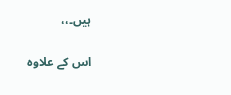ہیں۔،،

اس کے علاوہ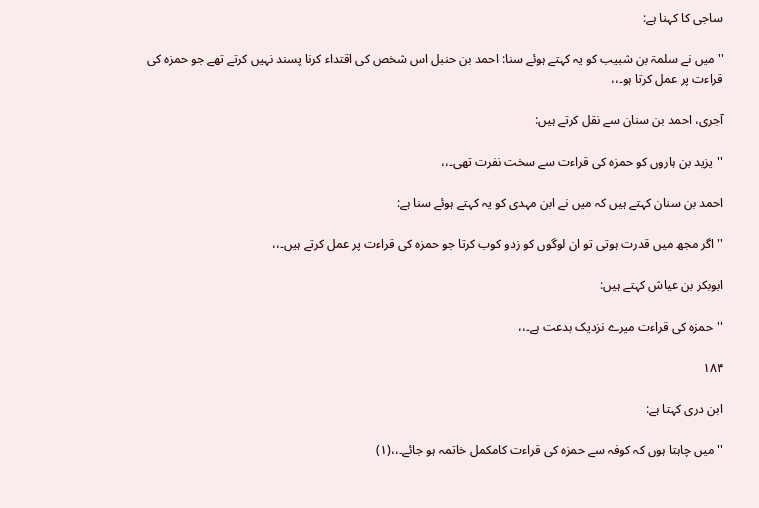ساجی کا کہنا ہے:

''میں نے سلمۃ بن شبیب کو یہ کہتے ہوئے سنا: احمد بن حنبل اس شخص کی اقتداء کرنا پسند نہیں کرتے تھے جو حمزہ کی قراءت پر عمل کرتا ہو۔،،

آجری، احمد بن سنان سے نقل کرتے ہیں:

''یزید بن ہاروں کو حمزہ کی قراءت سے سخت نفرت تھی۔،،

احمد بن سنان کہتے ہیں کہ میں نے ابن مہدی کو یہ کہتے ہوئے سنا ہے:

''اگر مجھ میں قدرت ہوتی تو ان لوگوں کو زدو کوب کرتا جو حمزہ کی قراءت پر عمل کرتے ہیں۔،،

ابوبکر بن عیاش کہتے ہیں:

''حمزہ کی قراءت میرے نزدیک بدعت ہے۔،،

۱۸۴

ابن دری کہتا ہے:

''میں چاہتا ہوں کہ کوفہ سے حمزہ کی قراءت کامکمل خاتمہ ہو جائے۔،،(۱)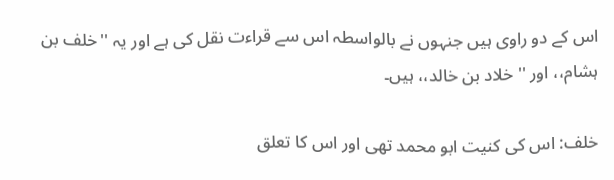اس کے دو راوی ہیں جنہوں نے بالواسطہ اس سے قراءت نقل کی ہے اور یہ ''خلف بن ہشام،، اور ''خلاد بن خالد،، ہیں۔

خلف: اس کی کنیت ابو محمد تھی اور اس کا تعلق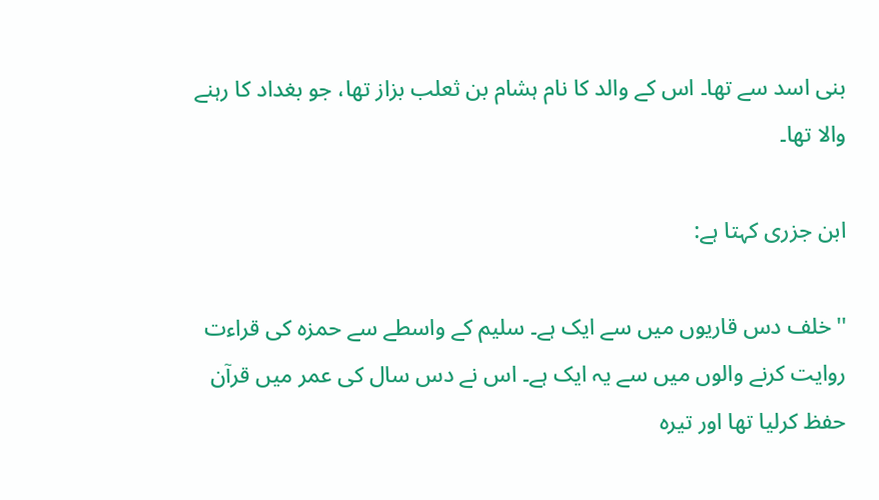بنی اسد سے تھا۔ اس کے والد کا نام ہشام بن ثعلب بزاز تھا، جو بغداد کا رہنے والا تھا۔

ابن جزری کہتا ہے:

''خلف دس قاریوں میں سے ایک ہے۔ سلیم کے واسطے سے حمزہ کی قراءت روایت کرنے والوں میں سے یہ ایک ہے۔ اس نے دس سال کی عمر میں قرآن حفظ کرلیا تھا اور تیرہ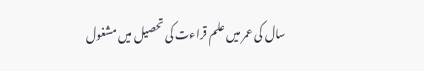سال کی عمر میں علم قراءت کی تحصیل میں مشغول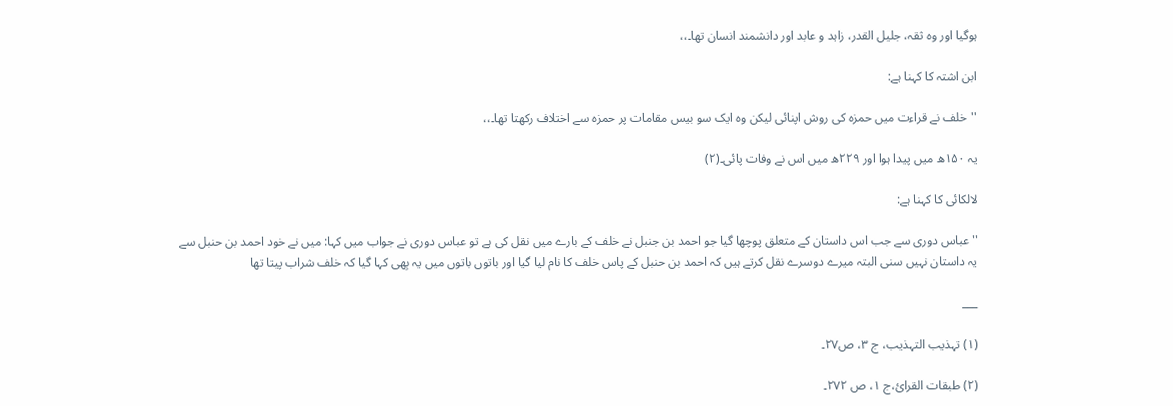ہوگیا اور وہ ثقہ، جلیل القدر، زاہد و عابد اور دانشمند انسان تھا۔،،

ابن اشتہ کا کہنا ہے:

''خلف نے قراءت میں حمزہ کی روش اپنائی لیکن وہ ایک سو بیس مقامات پر حمزہ سے اختلاف رکھتا تھا۔،،

یہ ۱۵۰ھ میں پیدا ہوا اور ۲۲۹ھ میں اس نے وفات پائی۔(۲)

لالکائی کا کہنا ہے:

''عباس دوری سے جب اس داستان کے متعلق پوچھا گیا جو احمد بن جنبل نے خلف کے بارے میں نقل کی ہے تو عباس دوری نے جواب میں کہا: میں نے خود احمد بن حنبل سے یہ داستان نہیں سنی البتہ میرے دوسرے نقل کرتے ہیں کہ احمد بن حنبل کے پاس خلف کا نام لیا گیا اور باتوں باتوں میں یہ بِھی کہا گیا کہ خلف شراب پیتا تھا

___

(۱) تہذیب التہذیب، ج ۳، ص۲۷۔

(۲) طبقات القرائ،ج ۱، ص ۲۷۲۔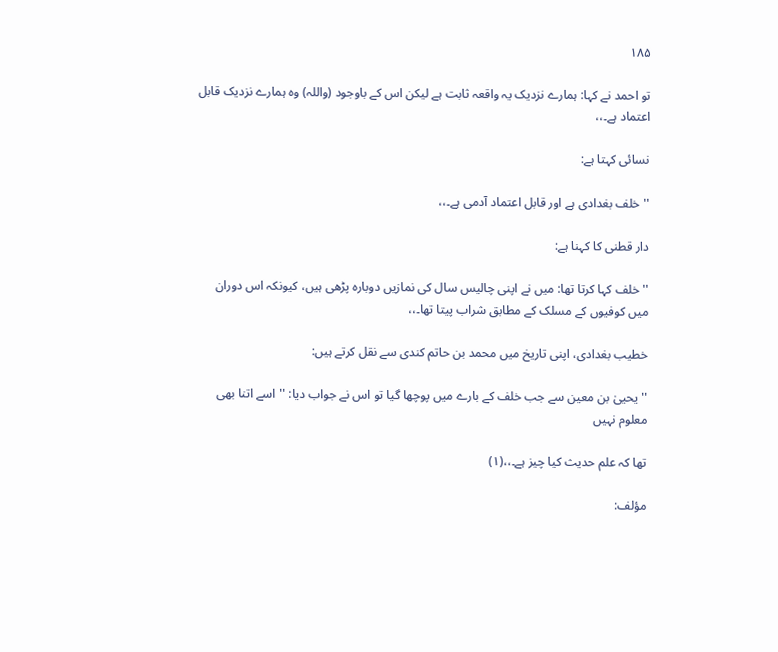۱۸۵

تو احمد نے کہا: ہمارے نزدیک یہ واقعہ ثابت ہے لیکن اس کے باوجود (واللہ) وہ ہمارے نزدیک قابل اعتماد ہے۔،،

نسائی کہتا ہے:

''خلف بغدادی ہے اور قابل اعتماد آدمی ہے۔،،

دار قطنی کا کہنا ہے:

''خلف کہا کرتا تھا: میں نے اپنی چالیس سال کی نمازیں دوبارہ پڑھی ہیں، کیونکہ اس دوران میں کوفیوں کے مسلک کے مطابق شراب پیتا تھا۔،،

خطیب بغدادی، اپنی تاریخ میں محمد بن حاتم کندی سے نقل کرتے ہیں:

''یحییٰ بن معین سے جب خلف کے بارے میں پوچھا گیا تو اس نے جواب دیا: ''اسے اتنا بھی معلوم نہیں

تھا کہ علم حدیث کیا چیز ہے۔،،(۱)

مؤلف: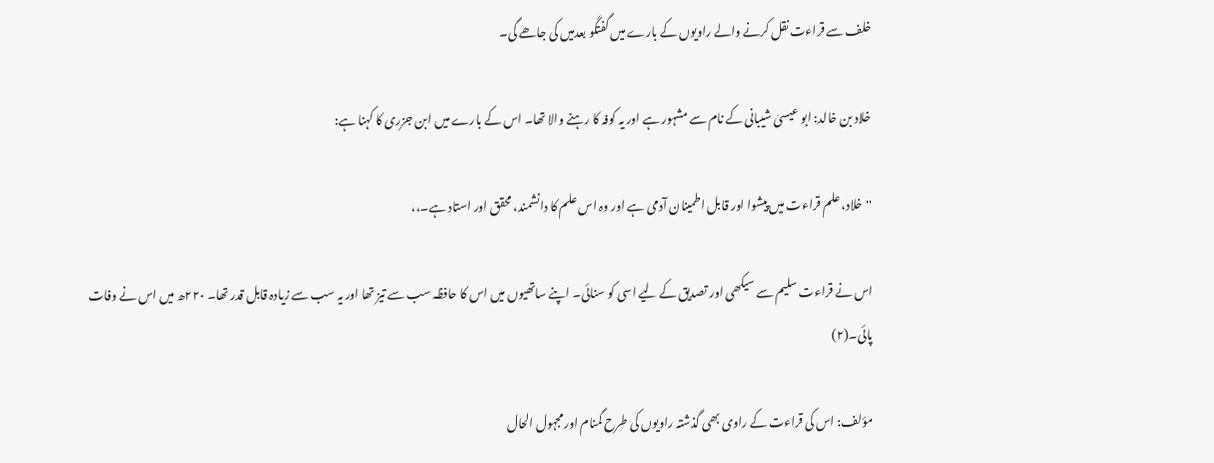خلف سے قراءت نقل کرنے والے راویوں کے بارے میں گفتگو بعدمیں کی جاھے گی۔

خلاد بن خالد: ابو عیسیٰ شیبانی کے نام سے مشہور ہے اور یہ کوفہ کا رہنے والا تھا۔ اس کے بارے میں ابن جزری کا کہنا ہے:

''خلاد، علم قراءت میں پیشوا اور قابل اطمینان آدمی ہے اور وہ اس علم کا دانشمند، محقق اور استاد ہے۔،،

اس نے قراءت سلیم سے سیکھی اور تصدیق کے لیے اسی کو سنائی۔ اپنے ساتھیوں میں اس کا حافظہ سب سے تیز تھا اور یہ سب سے زیادہ قابل قدر تھا۔ ۲۲۰ھ میں اس نے وفات پائی۔(۲)

مؤلف: اس کی قراءت کے راوی بھی گذشتہ راویوں کی طرح گمنام اور مجہول الحال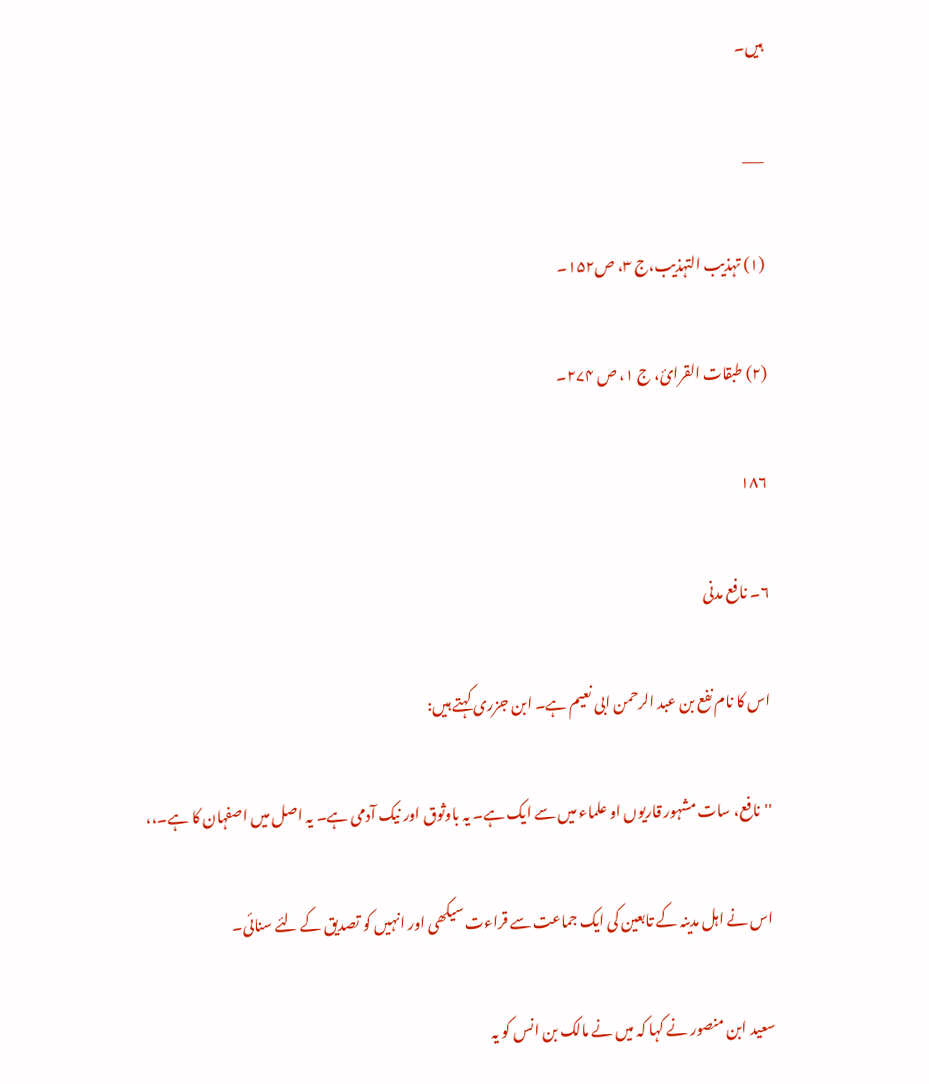ہیں۔

___

(۱) تہذیب التہذیب،ج ۳، ص۱۵۲۔

(۲) طبقات القرائ، ج ۱، ص ۲۷۴۔

۱۸۶

۶۔ نافع مدنی

اس کا نام نفع بن عبد الرحمن ابی نعیم ہے۔ ابن جزری کہتے ہیں:

''نافع، سات مشہور قاریوں او علماء میں سے ایک ہے۔ یہ باوثوق اور نیک آدمی ہے۔ یہ اصل میں اصفہان کا ہے۔،،

اس نے اہل مدینہ کے تابعین کی ایک جماعت سے قراءت سیکھی اور انہیں کو تصدیق کے لئے سنائی۔

سعید ابن منصور نے کہا کہ میں نے مالک بن انس کو یہ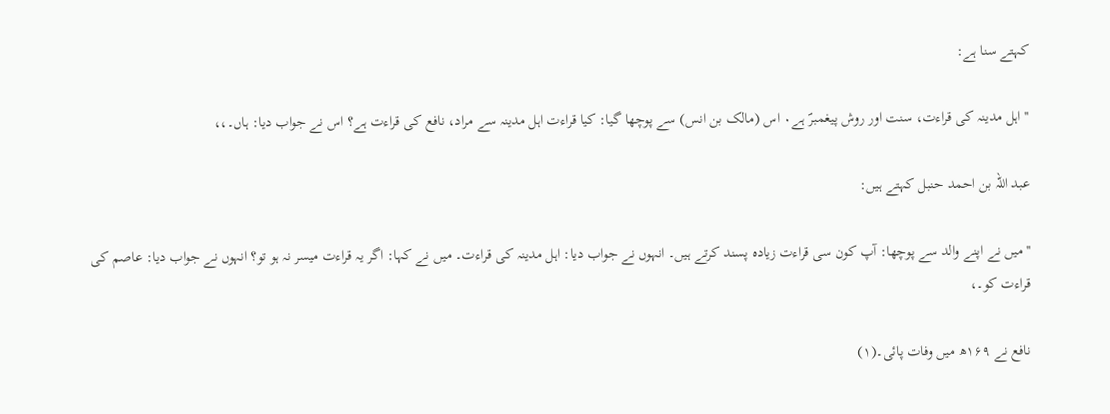کہتے سنا ہے:

''اہل مدینہ کی قراءت، سنت اور روش پیغمبرؐ ہے۰ اس (مالک بن انس) سے پوچھا گیا: کیا قراءت اہل مدینہ سے مراد، نافع کی قراءت ہے؟ اس نے جواب دیا: ہاں۔،،

عبد اللہ بن احمد حنبل کہتے ہیں:

''میں نے اپنے والد سے پوچھا: آپ کون سی قراءت زیادہ پسند کرتے ہیں۔ انہوں نے جواب دیا: اہل مدینہ کی قراءت۔ میں نے کہا: اگر یہ قراءت میسر نہ ہو تو؟ انہوں نے جواب دیا: عاصم کی قراءت کو۔،

نافع نے ۱۶۹ھ میں وفات پائی۔(۱)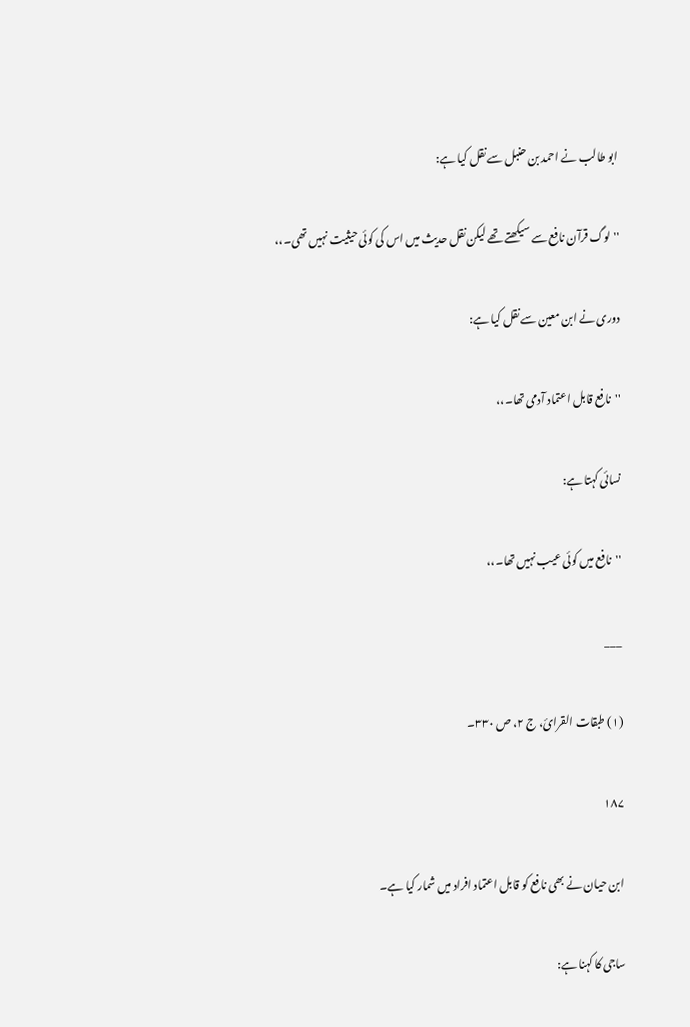ابو طالب نے احمد بن حنبل سے نقل کیا ہے:

''لوگ قرآن نافع سے سیکھتے تھے لیکن نقل حدیث میں اس کی کوئی حیثیت نہیں تھی۔،،

دوری نے ابن معین سے نقل کیا ہے:

''نافع قابل اعتماد آدمی تھا۔،،

نسائی کہتا ہے:

''نافع میں کوئی عیب نہیں تھا۔،،

___

(۱) طبقات القرائ، ج ۲، ص ۳۳۰۔

۱۸۷

ابن حیان نے بھی نافع کو قابل اعتماد افراد میں شمار کیا ہے۔

ساجی کا کہنا ہے: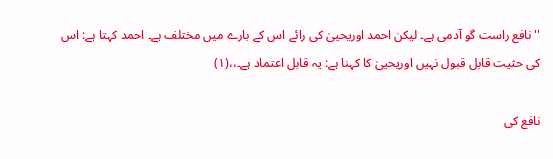''نافع راست گو آدمی ہے۔ لیکن احمد اوریحییٰ کی رائے اس کے بارے میں مختلف ہے۔ احمد کہتا ہے: اس کی حثیت قابل قبول نہیں اوریحییٰ کا کہنا ہے: یہ قابل اعتماد ہے۔،،(۱)

نافع کی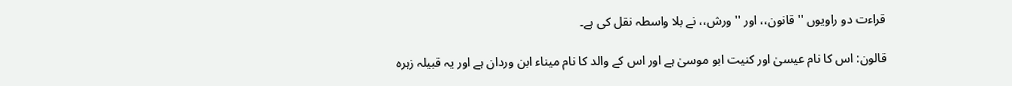قراءت دو راویوں ''قانون،، اور ''ورش،، نے بلا واسطہ نقل کی ہے۔

قالون: اس کا نام عیسیٰ اور کنیت ابو موسیٰ ہے اور اس کے والد کا نام میناء ابن وردان ہے اور یہ قبیلہ زہرہ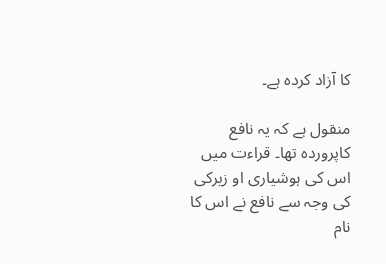کا آزاد کردہ ہے۔

منقول ہے کہ یہ نافع کاپروردہ تھا۔ قراءت میں اس کی ہوشیاری او زیرکی کی وجہ سے نافع نے اس کا نام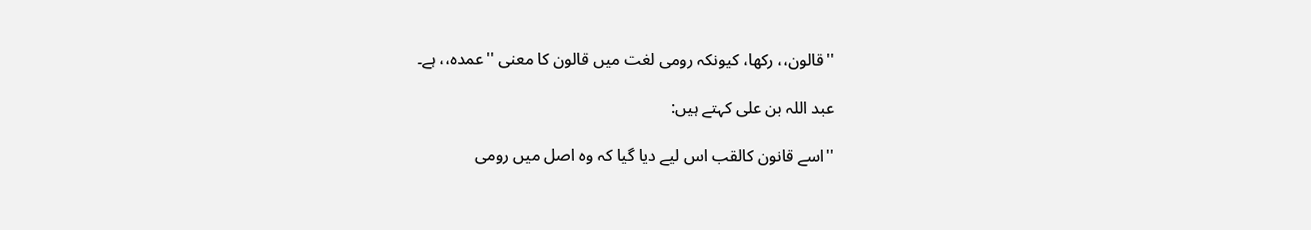''قالون،، رکھا، کیونکہ رومی لغت میں قالون کا معنی ''عمدہ،، ہے۔

عبد اللہ بن علی کہتے ہیں:

''اسے قانون کالقب اس لیے دیا گیا کہ وہ اصل میں رومی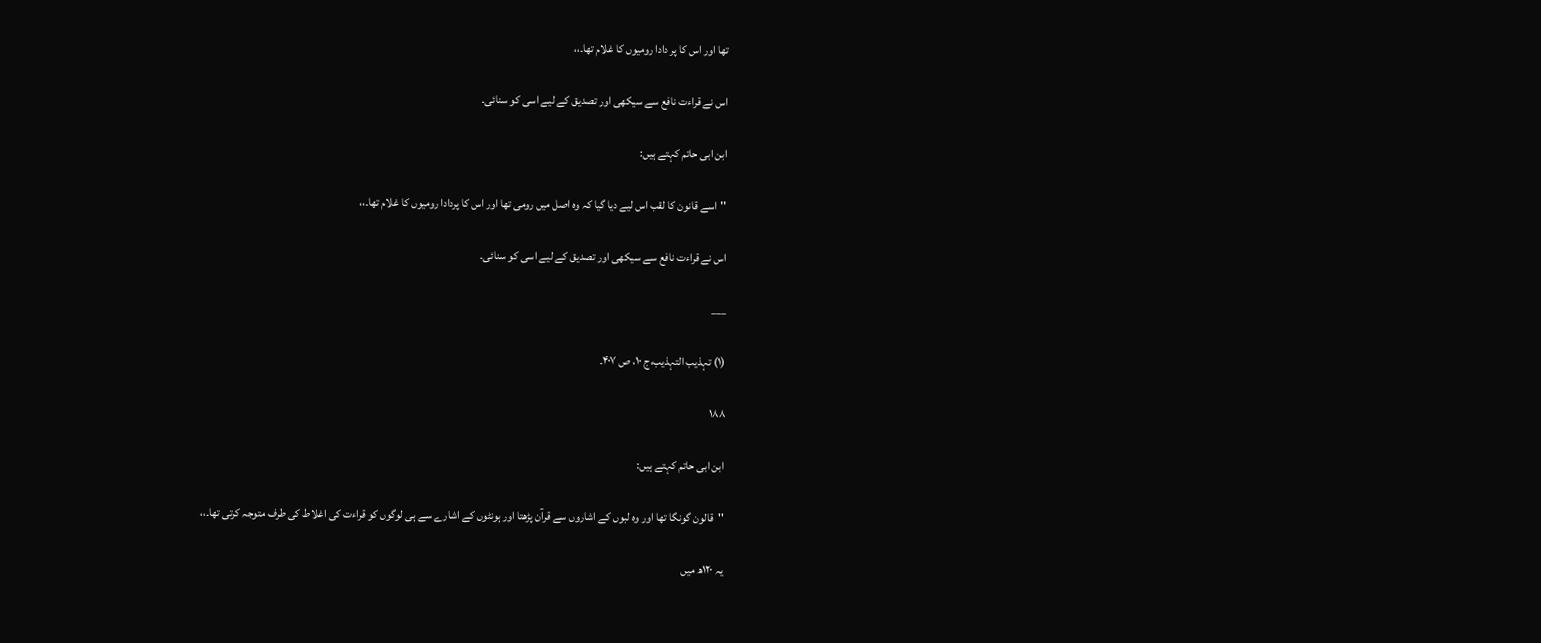تھا اور اس کا پر دادا رومیوں کا غلام تھا۔،،

اس نے قراءت نافع سے سیکھی اور تصدیق کے لیے اسی کو سنائی۔

ابن ابی حاتم کہتے ہیں:

''اسے قانون کا لقب اس لیے دیا گیا کہ وہ اصل میں رومی تھا اور اس کا پردادا رومیوں کا غلام تھا۔،،

اس نے قراءت نافع سے سیکھی اور تصدیق کے لیے اسی کو سنائی۔

___

(۱) تہذیب التہذیب،ج ۱۰، ص ۴۰۷۔

۱۸۸

ابن ابی حاتم کہتے ہیں:

''قالون گونگا تھا اور وہ لبوں کے اشاروں سے قرآن پڑھتا اور ہونٹوں کے اشارے سے ہی لوگوں کو قراءت کی اغلاط کی طرف متوجہ کرتی تھا۔،،

یہ ۱۲۰ھ میں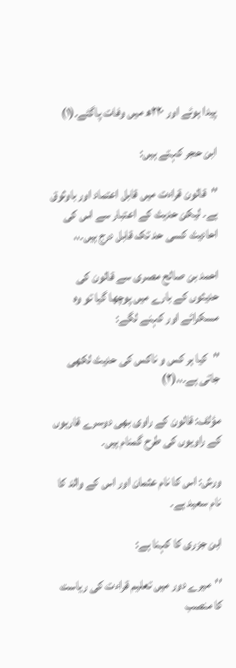پیدا ہوئے اور ۲۲۰ھ میں وفات پاگئے۔(۱)

ابن حجر کہتے ہیں:

''قالون قراءت میں قابل اعتماد اور باوثوق ہے۔ لیکن حدیث کے اعتبار سے اس کی احادیث کسی حد تک قابل درج ہیں۔،،

احمد بن صالح مصری سے قالون کی حدیثوں کے بارے میں پوچھا گیا تو وہ مسکرائے اور کہنے لگے:

''کیا ہر کس و ناکس کی حدیث لکھی جاتی ہے۔،،(۲)

مؤلف: قالون کے راوی بھی دوسرے قاریوں کے راویوں کی طرح گمنام ہیں۔

ورش: اس کا نام عثمان اور اس کے والد کا نام سعید ہے۔

ابن جزری کا کہنا ہے:

''میرے دور میں تعلیم قراءت کی ریاست کا منصب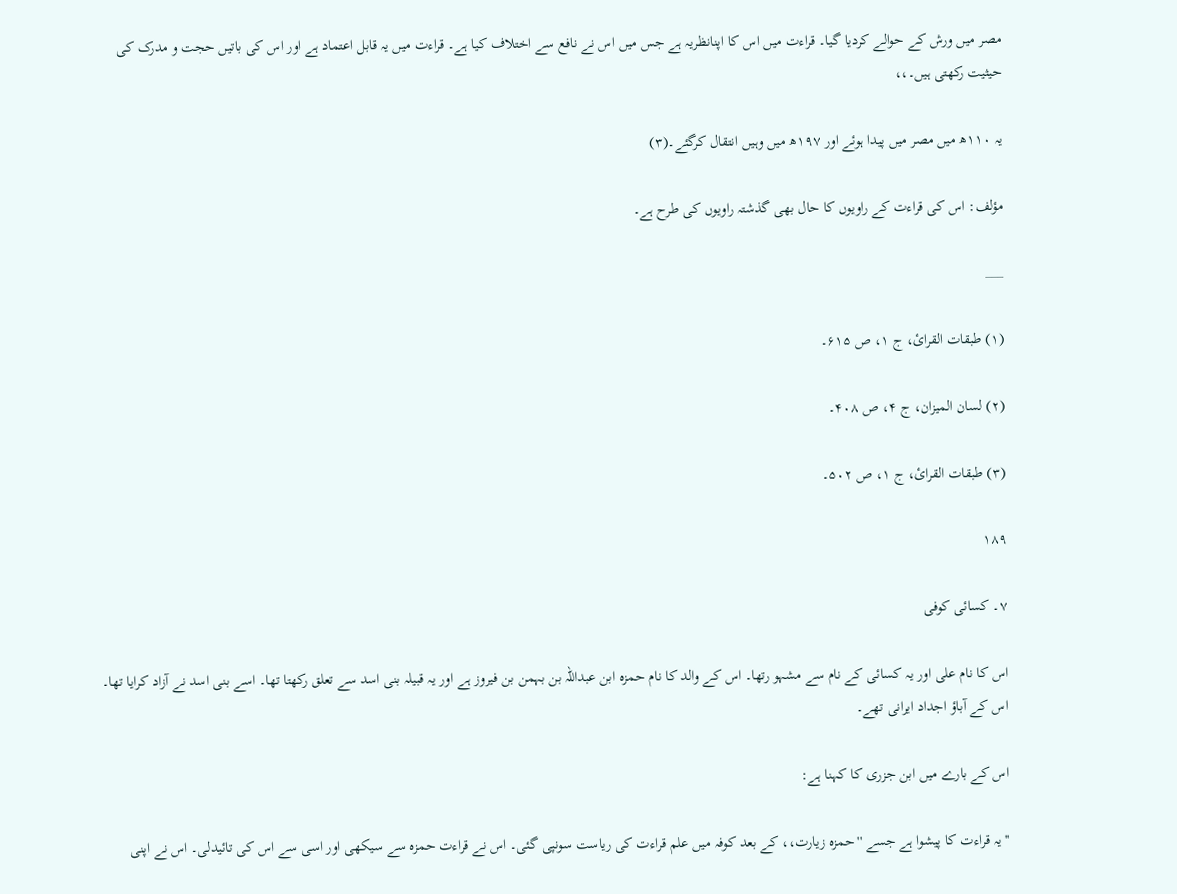مصر میں ورش کے حوالے کردیا گیا۔ قراءت میں اس کا اپنانظریہ ہے جس میں اس نے نافع سے اختلاف کیا ہے۔ قراءت میں یہ قابل اعتماد ہے اور اس کی باتیں حجت و مدرک کی حیثیت رکھتی ہیں۔،،

یہ ۱۱۰ھ میں مصر میں پیدا ہوئے اور ۱۹۷ھ میں وہیں انتقال کرگئے۔(۳)

مؤلف: اس کی قراءت کے راویوں کا حال بھی گذشتہ راویوں کی طرح ہے۔

___

(۱) طبقات القرائ، ج ۱، ص ۶۱۵۔

(۲) لسان المیزان، ج ۴، ص ۴۰۸۔

(۳) طبقات القرائ، ج ۱، ص ۵۰۲۔

۱۸۹

۷۔ کسائی کوفی

اس کا نام علی اور یہ کسائی کے نام سے مشہو رتھا۔ اس کے والد کا نام حمزہ ابن عبداللہ بن بہمن بن فیروز ہے اور یہ قبیلہ بنی اسد سے تعلق رکھتا تھا۔ اسے بنی اسد نے آزاد کرایا تھا۔ اس کے آباؤ اجداد ایرانی تھے۔

اس کے بارے میں ابن جزری کا کہنا ہے:

''یہ قراءت کا پیشوا ہے جسے ''حمزہ زیارت،، کے بعد کوفہ میں علم قراءت کی ریاست سونپی گئی۔ اس نے قراءت حمزہ سے سیکھی اور اسی سے اس کی تائیدلی۔ اس نے اپنی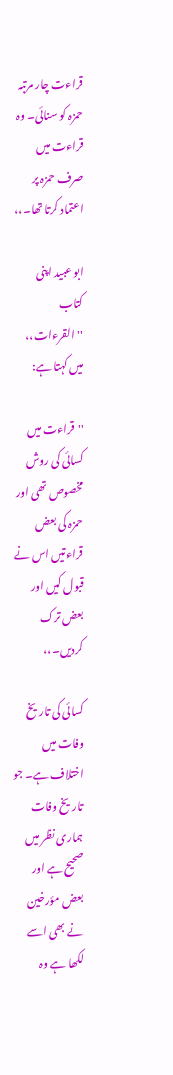قراءت چار مرتبہ حمزہ کو سنائی۔ وہ قراءت میں صرف حمزہ پر اعتماد کرتا تھا۔،،

ابو عبید اپنی کتاب ''القرءات،، میں کہتا ہے:

''قراءت میں کسائی کی روش مخصوص تھی اور حمزہ کی بعض قراءتیں اس نے قبول کیں اور بعض ترک کردیں۔،،

کسائی کی تاریخ وفات میں اختلاف ہے۔ جو تاریخ وفات ہماری نظر میں صحیح ہے اور بعض مؤرخین نے بھی اسے لکھا ہے وہ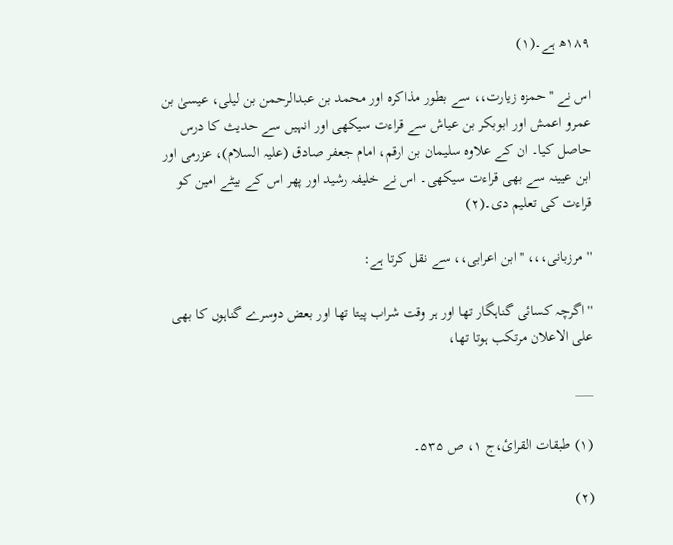۱۸۹ھ ہے۔(۱)

اس نے ''حمزہ زیارت،، سے بطور مذاکرہ اور محمد بن عبدالرحمن بن لیلی، عیسیٰ بن عمرو اعمش اور ابوبکر بن عیاش سے قراءت سیکھی اور انہیں سے حدیث کا درس حاصل کیا۔ ان کے علاوہ سلیمان بن ارقم، امام جعفر صادق (علیہ السلام)، عزرمی اور ابن عیینہ سے بھی قراءت سیکھی۔ اس نے خلیفہ رشید اور پھر اس کے بیٹے امین کو قراءت کی تعلیم دی۔(۲)

''مرزبانی،،، ''ابن اعرابی،، سے نقل کرتا ہے:

''اگرچہ کسائی گناہگار تھا اور ہر وقت شراب پیتا تھا اور بعض دوسرے گناہوں کا بھی علی الاعلان مرتکب ہوتا تھا،

___

(۱) طبقات القرائ،ج ۱، ص ۵۳۵۔

(۲)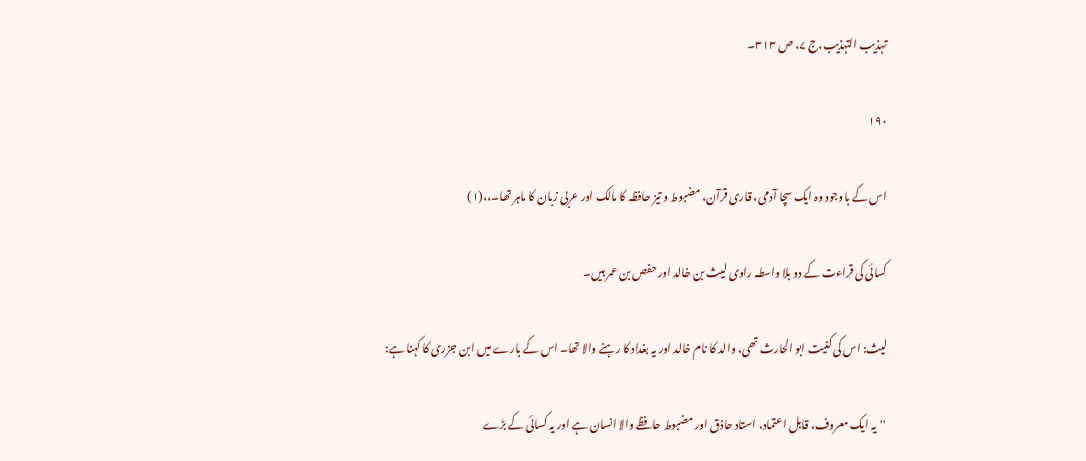تہذیب التہذیب،ج ۷، ص ۳۱۳۔

۱۹۰

اس کے باوجود وہ ایک سچا آدمی، قاری قرآن، مضبوط و تیز حافظہ کا مالک اور عربی زبان کا ماہر تھا۔،،(۱)

کسائی کی قراءت کے دو بلا واسطہ راوی لیث بن خالد اور حفص بن عمر ہیں۔

لیث: اس کی کنیت ابو الحارث تھی، والد کا نام خالد اور یہ بغداد کا رہنے والا تھا۔ اس کے بارے میں ابن جزری کا کہنا ہے:

''یہ ایک معروف، قابل اعتماد، استاد حاذق اور مضبوط حافظے والا انسان ہے اور یہ کسائی کے بڑے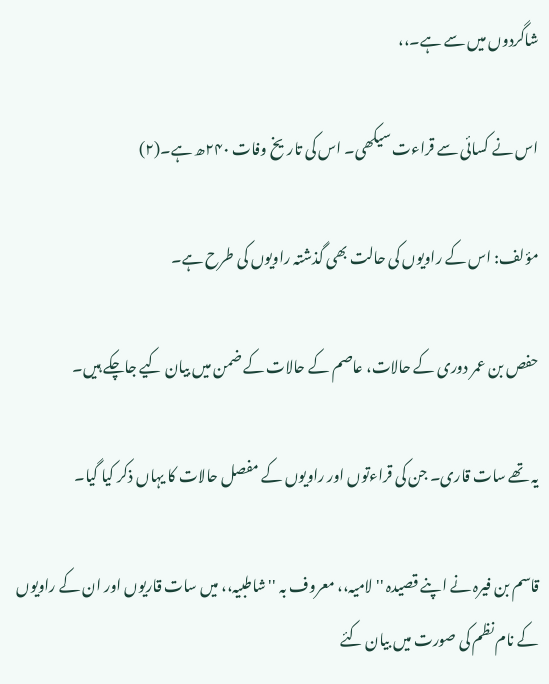شاگردوں میں سے ہے۔،،

اس نے کسائی سے قراءت سیکھی۔ اس کی تاریخ وفات ۲۴۰ھ ہے۔(۲)

مؤلف: اس کے راویوں کی حالت بھی گذشتہ راویوں کی طرح ہے۔

حفص بن عمر دوری کے حالات، عاصم کے حالات کے ضمن میں بیان کیے جاچکے ہیں۔

یہ تھے سات قاری۔ جن کی قراءتوں اور راویوں کے مفصل حالات کا یہاں ذکر کیا گیا۔

قاسم بن فیرہ نے اپنے قصیدہ ''لامیہ،، معروف بہ ''شاطبیہ،، میں سات قاریوں اور ان کے راویوں کے نام نظم کی صورت میں بیان کئے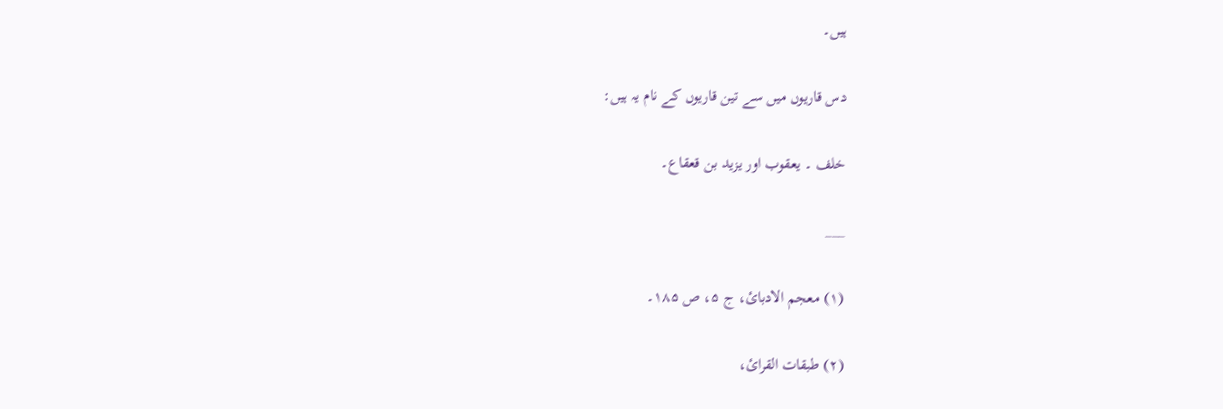ہیں۔

دس قاریوں میں سے تین قاریوں کے نام یہ ہیں:

خلف ۔ یعقوب اور یزید بن قعقاع۔

___

(۱) معجم الادبائ، ج ۵، ص ۱۸۵۔

(۲) طبقات القرائ،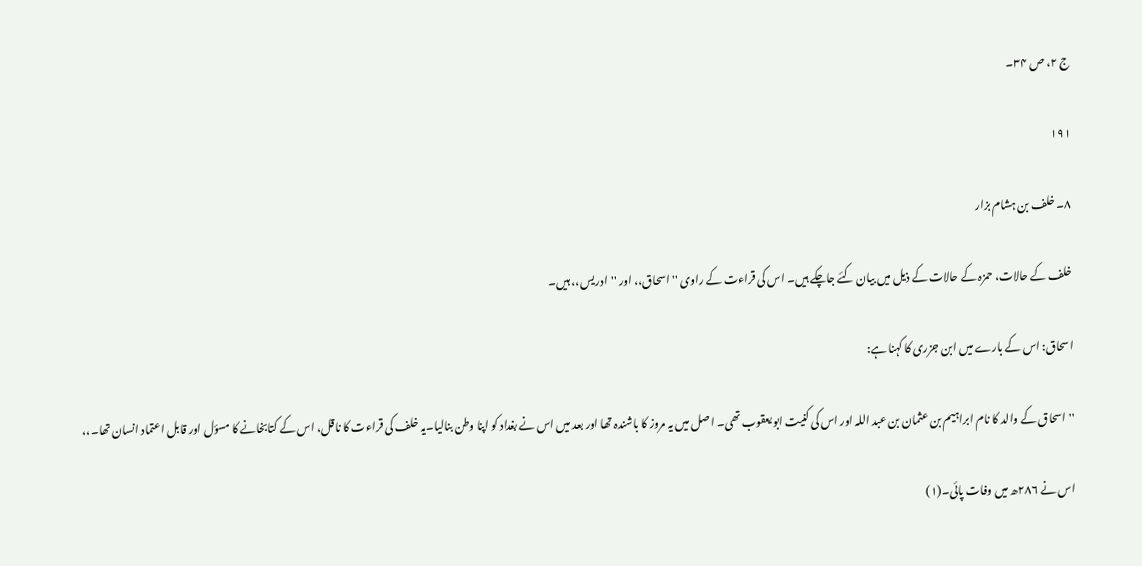ج ۲، ص ۳۴۔

۱۹۱

۸۔ خلف بن ہشام بزار

خلف کے حالات، حمزہ کے حالات کے ذیل میں بیان کئے جاچکے ہیں۔ اس کی قراءت کے راوی ''اسحاق،، اور ''ادریس،، ہیں۔

اسحاق: اس کے بارے میں ابن جزری کا کہنا ہے:

''اسحاق کے والد کا نام ابراہیم بن عثمان بن عبد اللہ اور اس کی کنیت ابو یعقوب تھی۔ اصل میں یہ مروز کا باشندہ تھا اور بعد میں اس نے بغداد کو اپنا وطن بنالیا۔یہ خلف کی قراءت کا ناقل، اس کے کتابخانے کا مسؤل اور قابل اعتماد انسان تھا۔،،

اس نے ۲۸۶ھ میں وفات پائی۔(۱)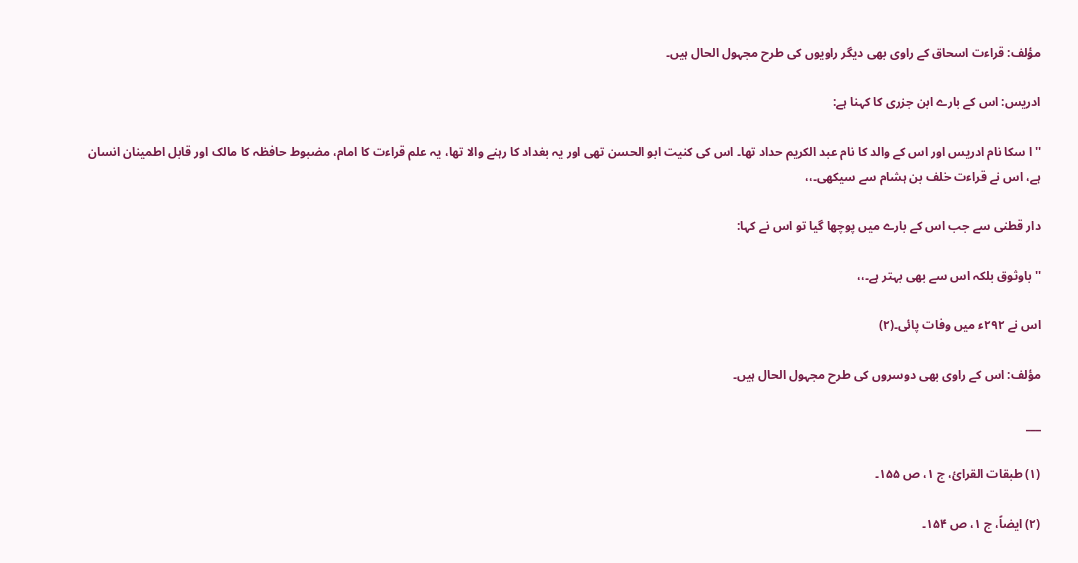مؤلف: قراءت اسحاق کے راوی بھی دیگر راویوں کی طرح مجہول الحال ہیں۔

ادریس: اس کے بارے ابن جزری کا کہنا ہے:

''ا سکا نام ادریس اور اس کے والد کا نام عبد الکریم حداد تھا۔ اس کی کنیت ابو الحسن تھی اور یہ بغداد کا رہنے والا تھا، یہ علم قراءت کا امام، مضبوط حافظہ کا مالک اور قابل اطمینان انسان ہے، اس نے قراءت خلف بن ہشام سے سیکھی۔،،

دار قطنی سے جب اس کے بارے میں پوچھا گیا تو اس نے کہا:

''باوثوق بلکہ اس سے بھی بہتر ہے۔،،

اس نے ۲۹۲ء میں وفات پائی۔(۲)

مؤلف: اس کے راوی بھی دوسروں کی طرح مجہول الحال ہیں۔

___

(۱) طبقات القرائ، ج ۱، ص ۱۵۵۔

(۲) ایضاً، ج ۱، ص ۱۵۴۔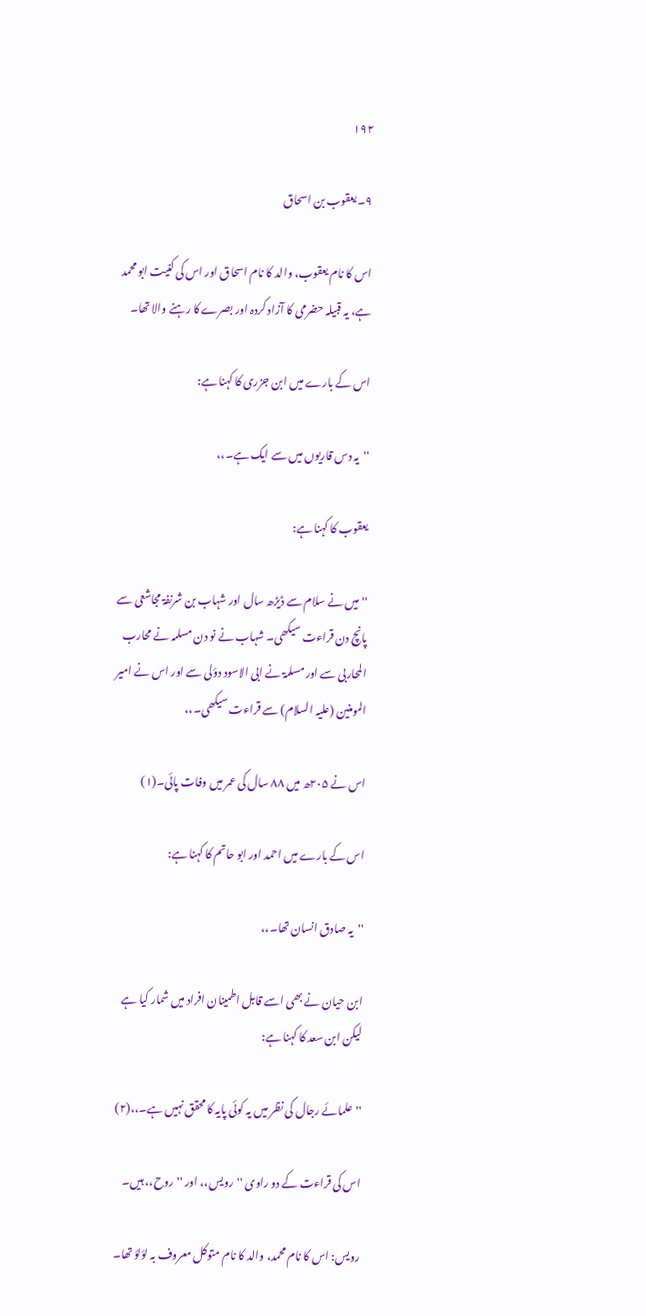۱۹۲

۹۔ یعقوب بن اسحاق

اس کا نام یعقوب، والد کا نام اسحاق اور اس کی کنیت ابو محمد ہے، یہ قبیلہ حضرمی کا آزاد کردہ اور بصرے کا رہنے والا تھا۔

اس کے بارے میں ابن جزری کا کہنا ہے:

''یہ دس قاریوں میں سے ایک ہے۔،،

یعقوب کا کہنا ہے:

''میں نے سلام سے ڈیڑھ سال اور شہاب بن شرنفۃ مجاشعی سے پانچ دن قراءت سیکھی۔ شہاب نے نو دن مسلمہ نے محارب المحاربی سے اور مسلمۃ نے ابی الاسود دؤلی سے اور اس نے امیر المومنین (علیہ السلام) سے قراءت سیکھی۔،،

اس نے ۲۰۵ھ میں ۸۸ سال کی عمر میں وفات پائی۔(۱)

اس کے بارے میں احمد اور ابو حاتم کا کہنا ہے:

''یہ صادق انسان تھا۔،،

ابن حیان نے بھی اسے قابل اطمینان افراد میں شمار کیا ہے لیکن ابن سعد کا کہنا ہے:

''علمائے رجال کی نظر میں یہ کوئی پایہ کا محقق نہیں ہے۔،،(۲)

اس کی قراءت کے دو راوی ''رویس،، اور ''روح،، ہیں۔

رویس: اس کا نام محمد، والد کا نام متوکل معروف بہ لؤلؤ تھا۔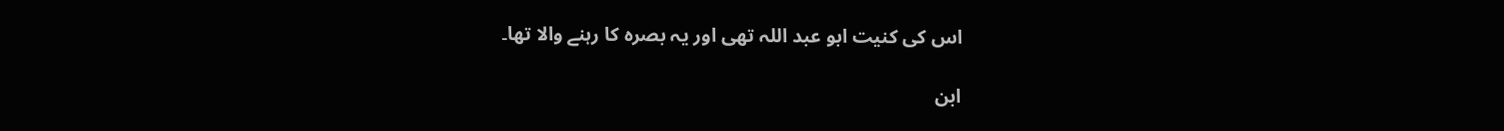اس کی کنیت ابو عبد اللہ تھی اور یہ بصرہ کا رہنے والا تھا۔

ابن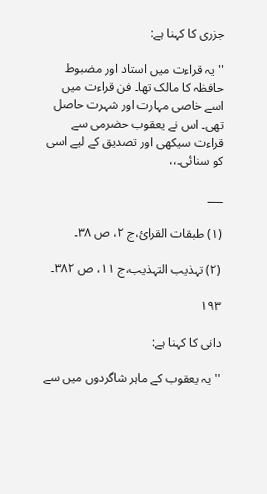جزری کا کہنا ہے:

''یہ قراءت میں استاد اور مضبوط حافظہ کا مالک تھا۔ فن قراءت میں اسے خاصی مہارت اور شہرت حاصل تھی۔ اس نے یعقوب حضرمی سے قراءت سیکھی اور تصدیق کے لیے اسی کو سنائی۔،،

___

(۱) طبقات القرائ،ج ۲، ص ۳۸۔

(۲) تہذیب التہذیب،ج ۱۱، ص ۳۸۲۔

۱۹۳

دانی کا کہنا ہے:

''یہ یعقوب کے ماہر شاگردوں میں سے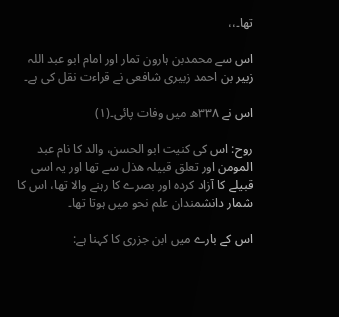تھا۔،،

اس سے محمدبن ہارون تمار اور امام ابو عبد اللہ زبیر بن احمد زبیری شافعی نے قراءت نقل کی ہے۔

اس نے ۳۳۸ھ میں وفات پائی۔(۱)

روح: اس کی کنیت ابو الحسن، والد کا نام عبد المومن اور تعلق قبیلہ ھذل سے تھا اور یہ اسی قبیلے کا آزاد کردہ اور بصرے کا رہنے والا تھا، اس کا شمار دانشمندان علم نحو میں ہوتا تھا۔

اس کے بارے میں ابن جزری کا کہنا ہے: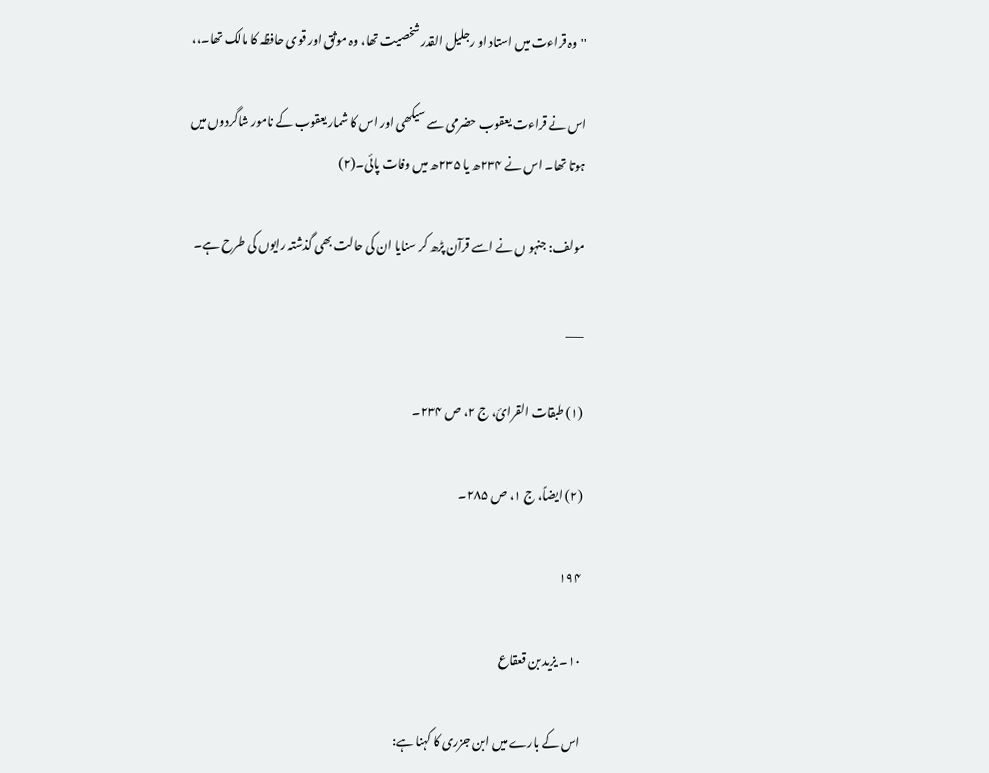''وہ قراءت میں استاد او رجلیل القدر شخصیت تھا، وہ موثق اور قوی حافظہ کا مالک تھا۔،،

اس نے قراءت یعقوب حضرمی سے سیکھی اور اس کا شمار یعقوب کے نامور شاگردوں میں ہوتا تھا۔ اس نے ۲۳۴ھ یا ۲۳۵ھ میں وفات پائی۔(۲)

مولف: جنہو ں نے اسے قرآن پڑھ کر سنایا ان کی حالت بھی گذشتہ رایوں کی طرح ہے۔

___

(۱) طبقات القرائ، ج ۲، ص ۲۳۴۔

(۲) ایضاً، ج ۱، ص ۲۸۵۔

۱۹۴

۱۰۔ یزید بن قعقاع

اس کے بارے میں ابن جزری کا کہنا ہے: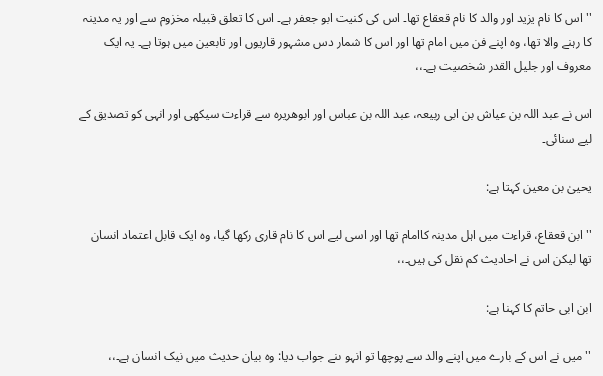''اس کا نام یزید اور والد کا نام قعقاع تھا۔ اس کی کنیت ابو جعفر ہے۔ اس کا تعلق قبیلہ مخزوم سے اور یہ مدینہ کا رہنے والا تھا، وہ اپنے فن میں امام تھا اور اس کا شمار دس مشہور قاریوں اور تابعین میں ہوتا ہے۔ یہ ایک معروف اور جلیل القدر شخصیت ہے۔،،

اس نے عبد اللہ بن عیاش بن ابی ربیعہ، عبد اللہ بن عباس اور ابوھریرہ سے قراءت سیکھی اور انہی کو تصدیق کے لیے سنائی۔

یحییٰ بن معین کہتا ہے:

''ابن قعقاع، قراءت میں اہل مدینہ کاامام تھا اور اسی لیے اس کا نام قاری رکھا گیا، وہ ایک قابل اعتماد انسان تھا لیکن اس نے احادیث کم نقل کی ہیں۔،،

ابن ابی حاتم کا کہنا ہے:

''میں نے اس کے بارے میں اپنے والد سے پوچھا تو انہو ںنے جواب دیا: وہ بیان حدیث میں نیک انسان ہے۔،،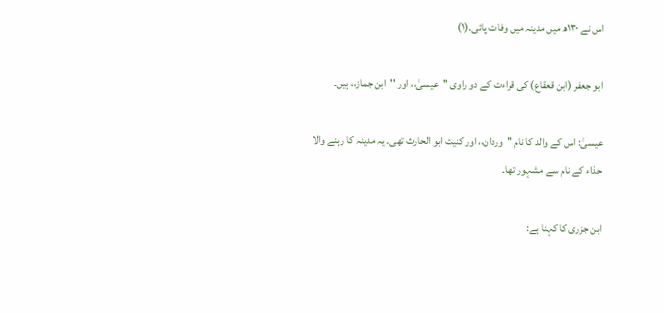اس نے ۱۳۰ھ میں مدینہ میں وفات پائی۔(۱)

ابو جعفر (ابن قعقاع) کی قراءت کے دو راوی ''عیسیٰ،، اور ''ابن جماز،، ہیں۔

عیسیٰ: اس کے والد کا نام ''وردان،، اور کنیت ابو الحارث تھی۔ یہ مدینہ کا رہنے والا حذاء کے نام سے مشہور تھا۔

ابن جزری کا کہنا ہے: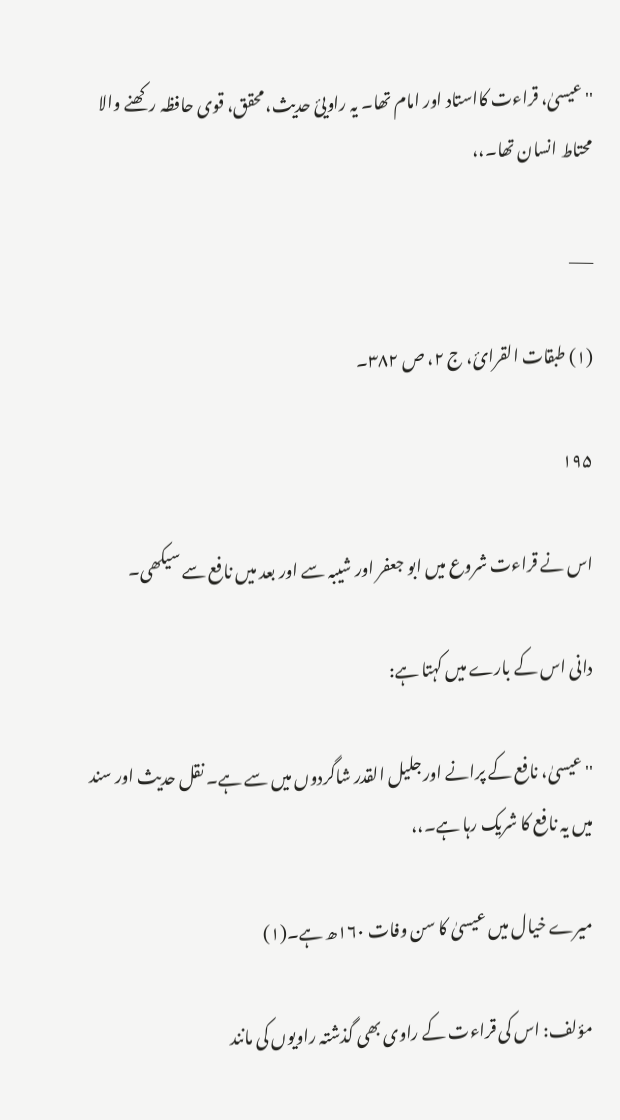''عیسیٰ، قراءت کااستاد اور امام تھا۔ یہ راویئ حدیث، محقق، قوی حافظہ رکھنے والا محتاط انسان تھا۔،،

___

(۱) طبقات القرائ، ج ۲، ص ۳۸۲۔

۱۹۵

اس نے قراءت شروع میں ابو جعفر اور شیبہ سے اور بعد میں نافع سے سیکھی۔

دانی اس کے بارے میں کہتا ہے:

''عیسیٰ، نافع کے پرانے اور جلیل القدر شاگردوں میں سے ہے۔ نقل حدیث اور سند میں یہ نافع کا شریک رہا ہے۔،،

میرے خیال میں عیسیٰ کا سن وفات ۱۶۰ھ ہے۔(۱)

مؤلف: اس کی قراءت کے راوی بھی گذشتہ راویوں کی مانند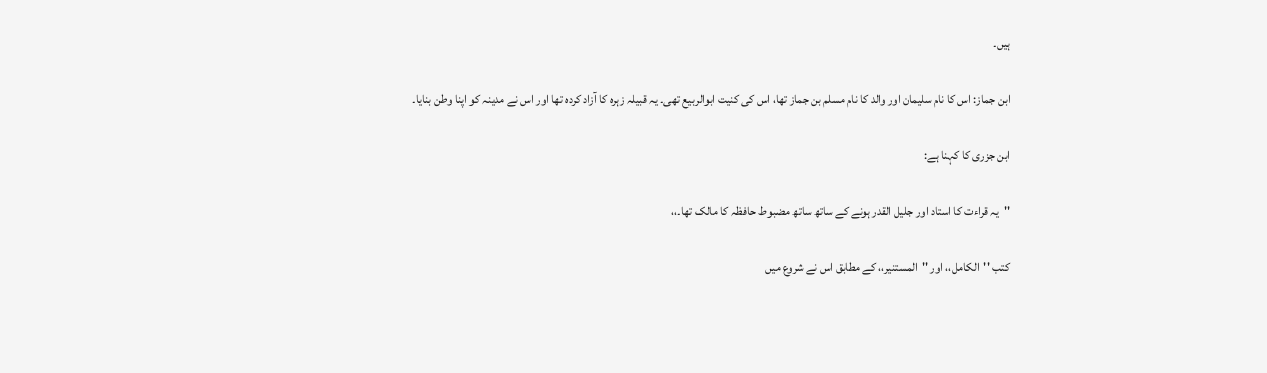ہیں۔

ابن جماز: اس کا نام سلیمان اور والد کا نام مسلم بن جماز تھا، اس کی کنیت ابوالربیع تھی۔ یہ قبیلہ زہرہ کا آزاد کردہ تھا اور اس نے مدینہ کو اپنا وطن بنایا۔

ابن جزری کا کہنا ہے:

''یہ قراءت کا استاد اور جلیل القدر ہونے کے ساتھ ساتھ مضبوط حافظہ کا مالک تھا۔،،

کتب ''الکامل،، اور ''المستنیر،، کے مطابق اس نے شروع میں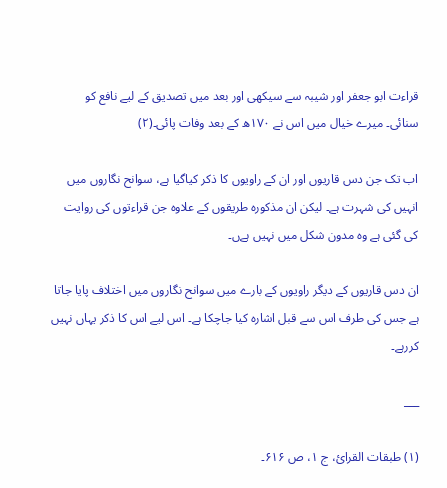قراءت ابو جعفر اور شیبہ سے سیکھی اور بعد میں تصدیق کے لیے نافع کو سنائی۔ میرے خیال میں اس نے ۱۷۰ھ کے بعد وفات پائی۔(۲)

اب تک جن دس قاریوں اور ان کے راویوں کا ذکر کیاگیا ہے، سوانح نگاروں میں انہیں کی شہرت ہے۔ لیکن ان مذکورہ طریقوں کے علاوہ جن قراءتوں کی روایت کی گئی ہے وہ مدون شکل میں نہیں ہےں۔

ان دس قاریوں کے دیگر راویوں کے بارے میں سوانح نگاروں میں اختلاف پایا جاتا ہے جس کی طرف اس سے قبل اشارہ کیا جاچکا ہے۔ اس لیے اس کا ذکر یہاں نہیں کررہے۔

___

(۱) طبقات القرائ، ج ۱، ص ۶۱۶۔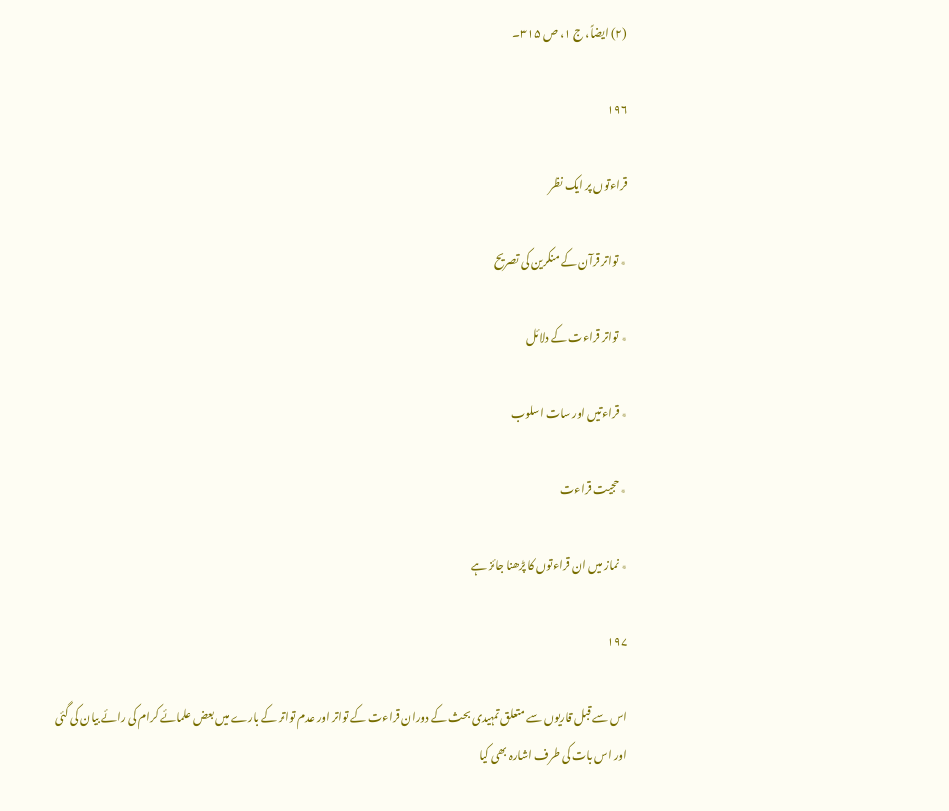(۲) ایضاً، ج ۱، ص ۳۱۵۔

۱۹۶

قراءتوں پر ایک نظر

٭ تواتر قرآن کے منکرین کی تصریح

٭ تواتر قراءت کے دلائل

٭ قراءتیں اور سات اسلوب

٭ حجیت قراءت

٭ نماز میں ان قراءتوں کا پڑھنا جائز ہے

۱۹۷

اس سے قبل قاریوں سے متعلق تمہیدی بحث کے دوران قراءت کے تواتر اور عدم تواتر کے بارے میں بعض علمائے کرام کی رائے بیان کی گئی اور اس بات کی طرف اشارہ بھی کیا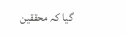گیا کہ محققین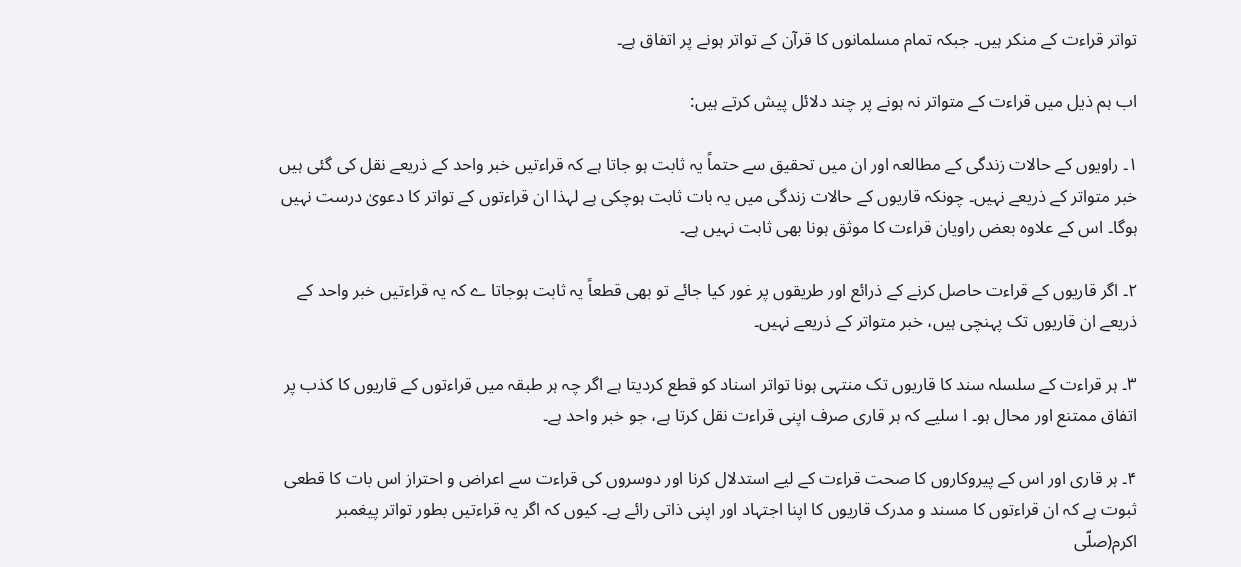تواتر قراءت کے منکر ہیں۔ جبکہ تمام مسلمانوں کا قرآن کے تواتر ہونے پر اتفاق ہے۔

اب ہم ذیل میں قراءت کے متواتر نہ ہونے پر چند دلائل پیش کرتے ہیں:

۱۔ راویوں کے حالات زندگی کے مطالعہ اور ان میں تحقیق سے حتماً یہ ثابت ہو جاتا ہے کہ قراءتیں خبر واحد کے ذریعے نقل کی گئی ہیں خبر متواتر کے ذریعے نہیں۔ چونکہ قاریوں کے حالات زندگی میں یہ بات ثابت ہوچکی ہے لہذا ان قراءتوں کے تواتر کا دعویٰ درست نہیں ہوگا۔ اس کے علاوہ بعض راویان قراءت کا موثق ہونا بھی ثابت نہیں ہے۔

۲۔ اگر قاریوں کے قراءت حاصل کرنے کے ذرائع اور طریقوں پر غور کیا جائے تو بھی قطعاً یہ ثابت ہوجاتا ے کہ یہ قراءتیں خبر واحد کے ذریعے ان قاریوں تک پہنچی ہیں، خبر متواتر کے ذریعے نہیں۔

۳۔ ہر قراءت کے سلسلہ سند کا قاریوں تک منتہی ہونا تواتر اسناد کو قطع کردیتا ہے اگر چہ ہر طبقہ میں قراءتوں کے قاریوں کا کذب پر اتفاق ممتنع اور محال ہو۔ ا سلیے کہ ہر قاری صرف اپنی قراءت نقل کرتا ہے، جو خبر واحد ہے۔

۴۔ ہر قاری اور اس کے پیروکاروں کا صحت قراءت کے لیے استدلال کرنا اور دوسروں کی قراءت سے اعراض و احتراز اس بات کا قطعی ثبوت ہے کہ ان قراءتوں کا مسند و مدرک قاریوں کا اپنا اجتہاد اور اپنی ذاتی رائے ہے۔ کیوں کہ اگر یہ قراءتیں بطور تواتر پیغمبر اکرم(صلّی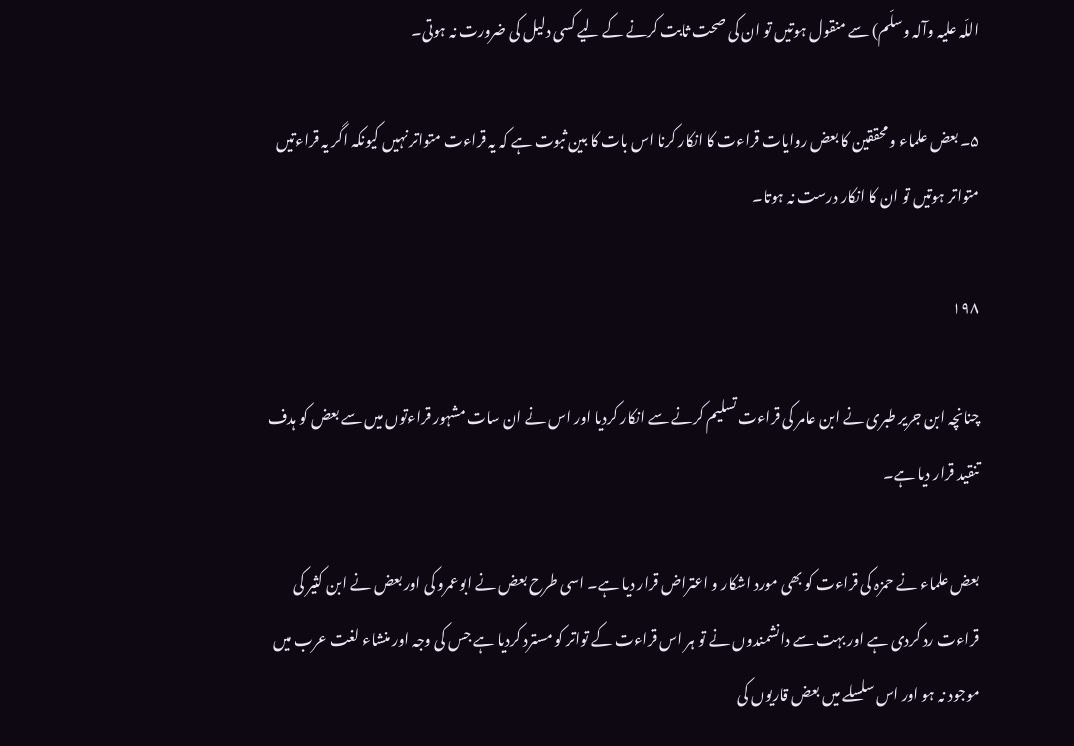اللّہ علیہ وآلہ وسلّم) سے منقول ہوتیں تو ان کی صحت ثابت کرنے کے لیے کسی دلیل کی ضرورت نہ ہوتی۔

۵۔ بعض علماء و محققین کا بعض روایات قراءت کا انکار کرنا اس بات کا بین ثبوت ہے کہ یہ قراءت متواتر نہیں کیونکہ اگر یہ قراءتیں متواتر ہوتیں تو ان کا انکار درست نہ ہوتا۔

۱۹۸

چنانچہ ابن جریر طبری نے ابن عامر کی قراءت تسلیم کرنے سے انکار کردیا اور اس نے ان سات مشہور قراءتوں میں سے بعض کو ہدف تنقید قرار دیا ہے۔

بعض علماء نے حمزہ کی قراءت کو بھی مورد اشکار و اعتراض قرار دیا ہے۔ اسی طرح بعض نے ابوعمرو کی اور بعض نے ابن کثیر کی قراءت رد کردی ہے اور بہت سے دانشمندوں نے تو ہر اس قراءت کے تواتر کو مسترد کردیا ہے جس کی وجہ اور منشاء لغت عرب میں موجود نہ ہو اور اس سلسلے میں بعض قاریوں کی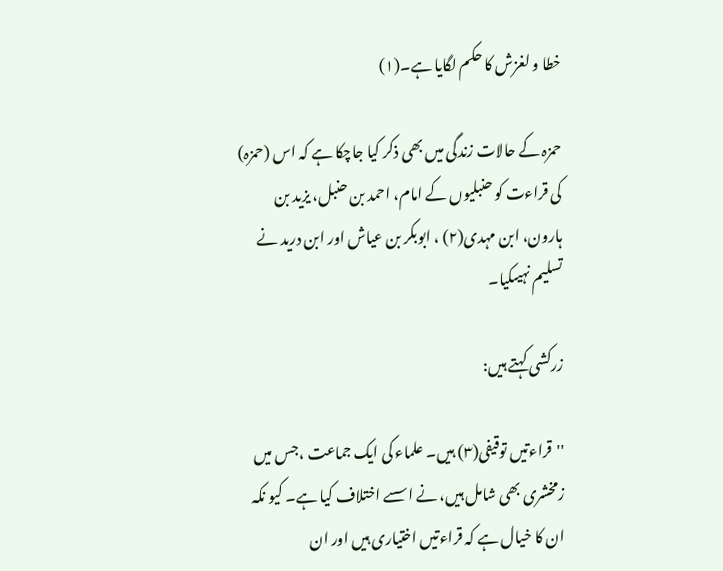خطا و لغزش کا حکم لگایا ہے۔(۱)

حمزہ کے حالات زندگی میں بھی ذکر کیا جاچکا ہے کہ اس (حمزہ) کی قراءت کو حنبلیوں کے امام، احمد بن حنبل، یزید بن ہارون، ابن مہدی(۲) ، ابوبکر بن عیاش اور ابن درید نے تسلیم نہیںکیا۔

زرکشی کہتے ہیں:

''قراءتیں توقیفی(۳) ہیں۔ علماء کی ایک جماعت ،جس میں زمخشری بھی شامل ہیں، نے اسسے اختلاف کیا ہے۔ کیو نکہ ان کا خیال ہے کہ قراءتیں اختیاری ہیں اور ان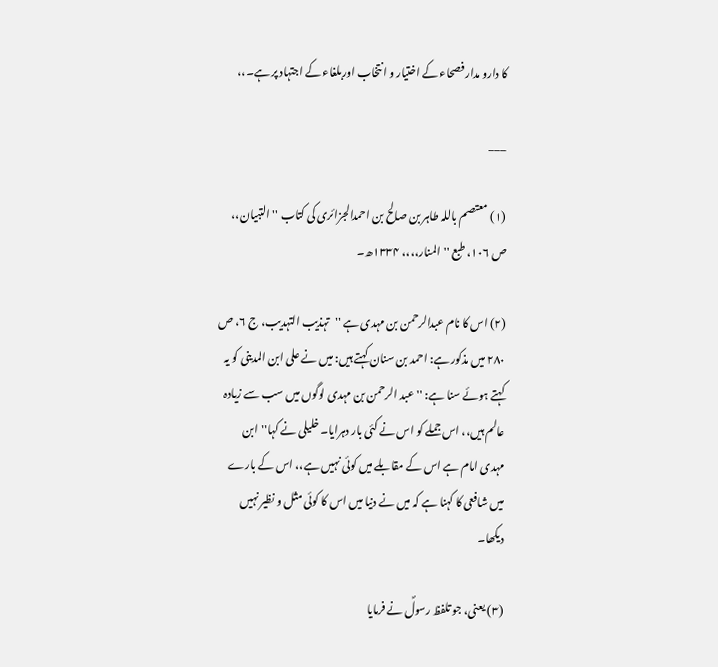کا دارو مدار فصحاء کے اختیار و انتخاب اوربلغاء کے اجتہاد پر ہے۔،،

___

(۱) معتصم باللہ طاہر بن صالح بن احمدالجزائری کی کتاب ''التبیان،، ص ۱۰۶، طبع ''المنار،،،، ۱۳۳۴ھ۔

(۲) اس کا نام عبدالرحمن بن مہدی ہے ''تہذیب التہدیب، ج ۶، ص ۲۸۰ میں مذکور ہے: احمد بن سنان کہتے ہیں: میں نے علی ابن المدینی کو یہ کہتے ہوئے سنا ہے: ''عبد الرحمن بن مہدی لوگوں میں سب سے زیادہ عالم ہیں،، اس جملے کو اس نے کئی بار دہرایا۔ خلیلی نے کہا''ابن مہدی امام ہے اس کے مقابلے میں کوئی نہیں ہے،، اس کے بارے میں شافعی کا کہنا ہے کہ میں نے دنیا میں اس کا کوئی مثل و نظیر نہیں دیکھا۔

(۳) یعنی، جو تلفظ رسولؐ نے فرمایا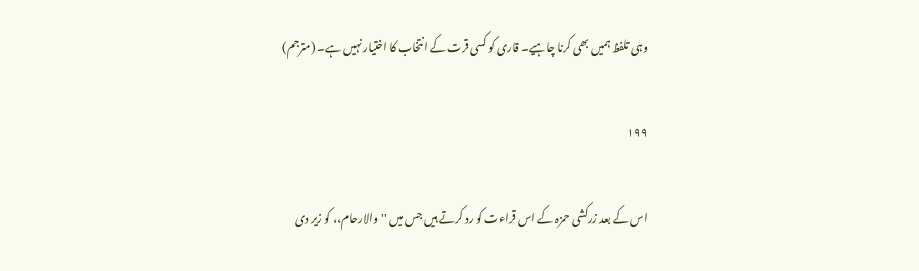وہی تلفظ ہمیں بھی کرنا چاہیے۔ قاری کو کسی قرت کے انتخاب کا اختیار نہیں ہے۔ (مترجم)

۱۹۹

اس کے بعد زرکشی حمزہ کے اس قراءت کو رد کرتے ہیں جس میں ''والارحام،، کو زیر دی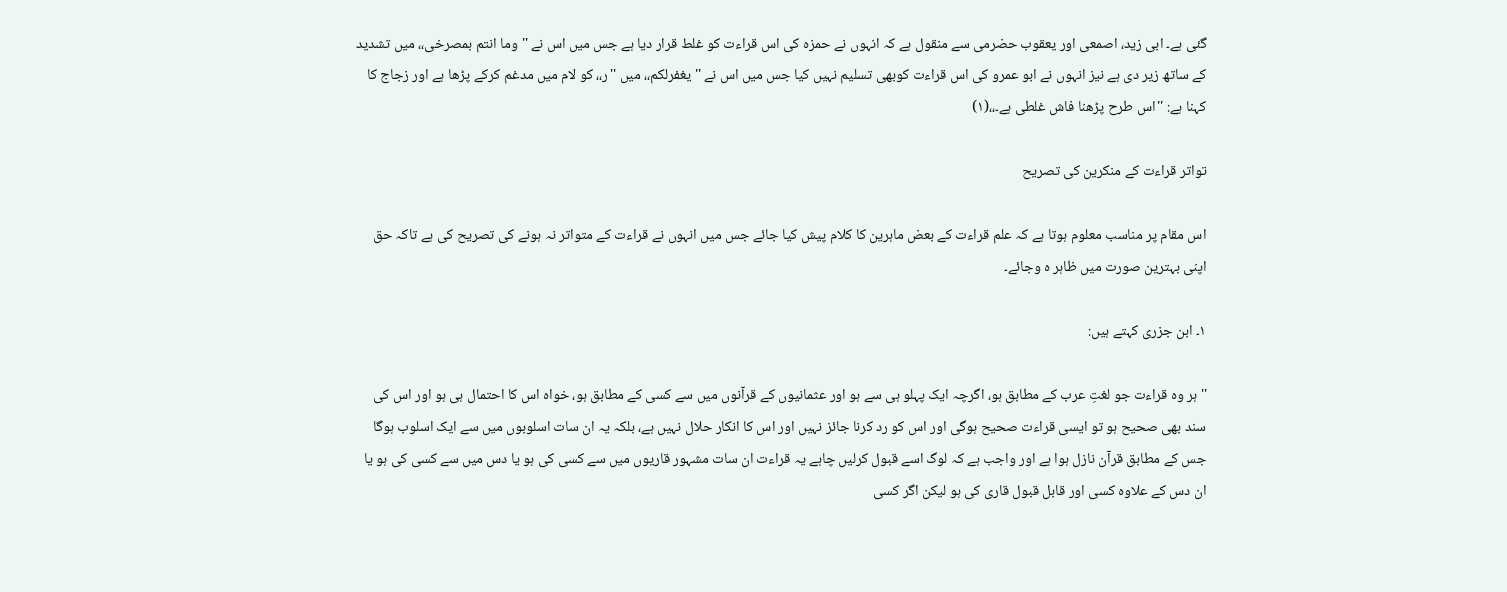گئی ہے۔ ابی زید، اصمعی اور یعقوب حضرمی سے منقول ہے کہ انہوں نے حمزہ کی اس قراءت کو غلط قرار دیا ہے جس میں اس نے ''وما انتم بمصرخی،، میں تشدید کے ساتھ زیر دی ہے نیز انہوں نے ابو عمرو کی اس قراءت کوبھی تسلیم نہیں کیا جس میں اس نے ''یغفرلکم،، میں ''ر،، کو لام میں مدغم کرکے پڑھا ہے اور زجاج کا کہنا ہے: ''اس طرح پڑھنا فاش غلطی ہے۔،،(۱)

تواتر قراءت کے منکرین کی تصریح

اس مقام پر مناسب معلوم ہوتا ہے کہ علم قراءت کے بعض ماہرین کا کلام پیش کیا جائے جس میں انہوں نے قراءت کے متواتر نہ ہونے کی تصریح کی ہے تاکہ حق اپنی بہترین صورت میں ظاہر ہ وجائے۔

۱۔ ابن جزری کہتے ہیں:

''ہر وہ قراءت جو لغتِ عرب کے مطابق ہو، اگرچہ ایک پہلو ہی سے ہو اور عثمانیوں کے قرآنوں میں سے کسی کے مطابق ہو، خواہ اس کا احتمال ہی ہو اور اس کی سند بھی صحیح ہو تو ایسی قراءت صحیح ہوگی اور اس کو رد کرنا جائز نہیں اور اس کا انکار حلال نہیں ہے، بلکہ یہ ان سات اسلوبوں میں سے ایک اسلوب ہوگا جس کے مطابق قرآن نازل ہوا ہے اور واجب ہے کہ لوگ اسے قبول کرلیں چاہے یہ قراءت ان سات مشہور قاریوں میں سے کسی کی ہو یا دس میں سے کسی کی ہو یا ان دس کے علاوہ کسی اور قابل قبول قاری کی ہو لیکن اگر کسی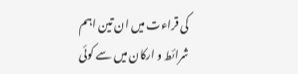کی قراءت میں ان تین اہم شرائط و ارکان میں سے کوئی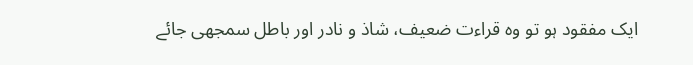ایک مفقود ہو تو وہ قراءت ضعیف، شاذ و نادر اور باطل سمجھی جائے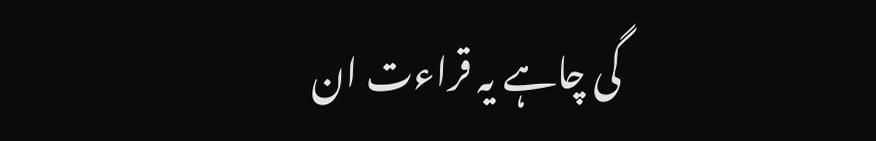گی چاہے یہ قراءت ان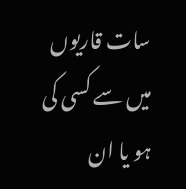سات قاریوں میں سے کسی کی ہو یا ان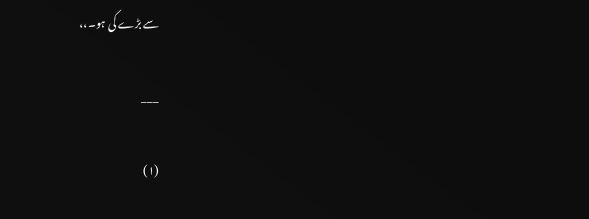سے بڑے کی ہو۔،،

___

(۱)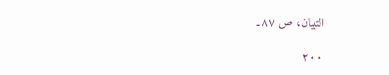التبیان، ص ۸۷۔

۲۰۰